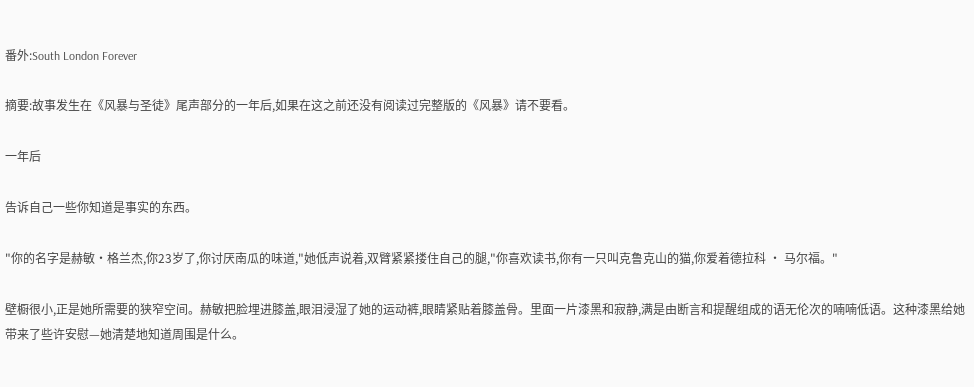番外:South London Forever

摘要:故事发生在《风暴与圣徒》尾声部分的一年后,如果在这之前还没有阅读过完整版的《风暴》请不要看。

一年后

告诉自己一些你知道是事实的东西。

"你的名字是赫敏·格兰杰,你23岁了,你讨厌南瓜的味道,"她低声说着,双臂紧紧搂住自己的腿,"你喜欢读书,你有一只叫克鲁克山的猫,你爱着德拉科 · 马尔福。"

壁橱很小,正是她所需要的狭窄空间。赫敏把脸埋进膝盖,眼泪浸湿了她的运动裤,眼睛紧贴着膝盖骨。里面一片漆黑和寂静,满是由断言和提醒组成的语无伦次的喃喃低语。这种漆黑给她带来了些许安慰—她清楚地知道周围是什么。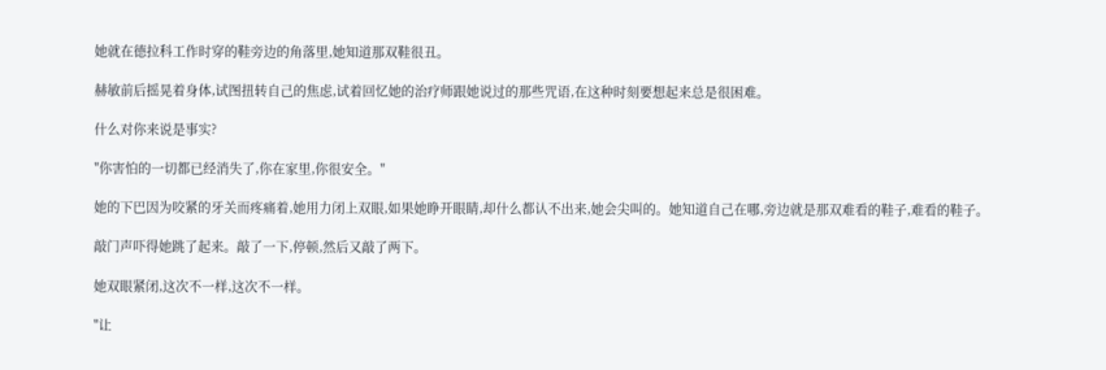她就在德拉科工作时穿的鞋旁边的角落里,她知道那双鞋很丑。

赫敏前后摇晃着身体,试图扭转自己的焦虑,试着回忆她的治疗师跟她说过的那些咒语,在这种时刻要想起来总是很困难。

什么对你来说是事实?

"你害怕的一切都已经消失了,你在家里,你很安全。"

她的下巴因为咬紧的牙关而疼痛着,她用力闭上双眼,如果她睁开眼睛,却什么都认不出来,她会尖叫的。她知道自己在哪,旁边就是那双难看的鞋子,难看的鞋子。

敲门声吓得她跳了起来。敲了一下,停顿,然后又敲了两下。

她双眼紧闭,这次不一样,这次不一样。

"让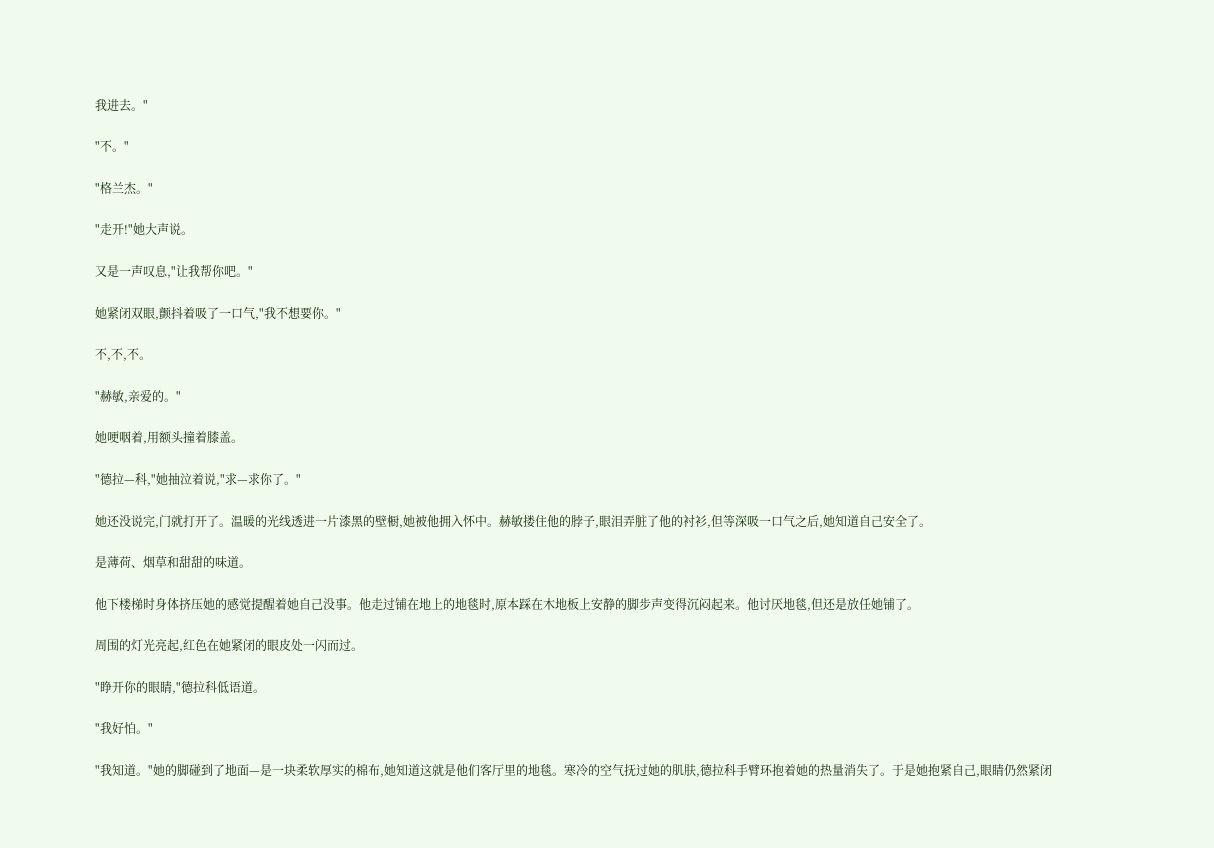我进去。"

"不。"

"格兰杰。"

"走开!"她大声说。

又是一声叹息,"让我帮你吧。"

她紧闭双眼,颤抖着吸了一口气,"我不想要你。"

不,不,不。

"赫敏,亲爱的。"

她哽咽着,用额头撞着膝盖。

"德拉—科,"她抽泣着说,"求—求你了。"

她还没说完,门就打开了。温暖的光线透进一片漆黑的壁橱,她被他拥入怀中。赫敏搂住他的脖子,眼泪弄脏了他的衬衫,但等深吸一口气之后,她知道自己安全了。

是薄荷、烟草和甜甜的味道。

他下楼梯时身体挤压她的感觉提醒着她自己没事。他走过铺在地上的地毯时,原本踩在木地板上安静的脚步声变得沉闷起来。他讨厌地毯,但还是放任她铺了。

周围的灯光亮起,红色在她紧闭的眼皮处一闪而过。

"睁开你的眼睛,"德拉科低语道。

"我好怕。"

"我知道。"她的脚碰到了地面—是一块柔软厚实的棉布,她知道这就是他们客厅里的地毯。寒冷的空气抚过她的肌肤,德拉科手臂环抱着她的热量消失了。于是她抱紧自己,眼睛仍然紧闭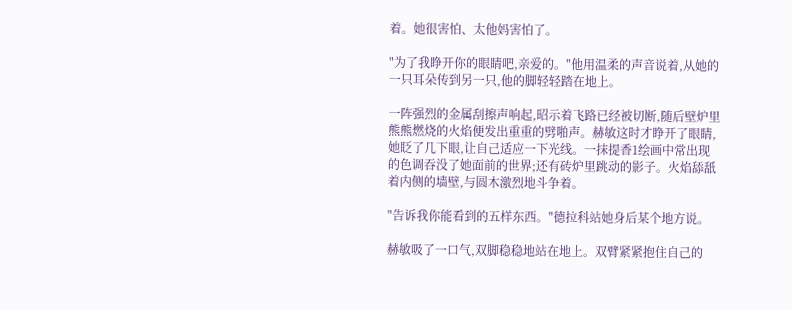着。她很害怕、太他妈害怕了。

"为了我睁开你的眼睛吧,亲爱的。"他用温柔的声音说着,从她的一只耳朵传到另一只,他的脚轻轻踏在地上。

一阵强烈的金属刮擦声响起,昭示着飞路已经被切断,随后壁炉里熊熊燃烧的火焰便发出重重的劈啪声。赫敏这时才睁开了眼睛,她眨了几下眼,让自己适应一下光线。一抹提香1绘画中常出现的色调吞没了她面前的世界;还有砖炉里跳动的影子。火焰舔舐着内侧的墙壁,与圆木激烈地斗争着。

"告诉我你能看到的五样东西。"德拉科站她身后某个地方说。

赫敏吸了一口气,双脚稳稳地站在地上。双臂紧紧抱住自己的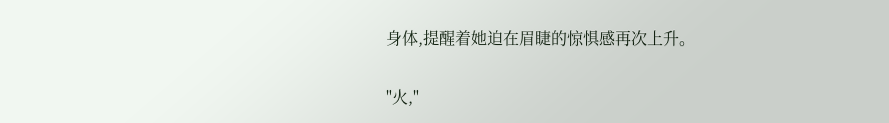身体,提醒着她迫在眉睫的惊惧感再次上升。

"火,"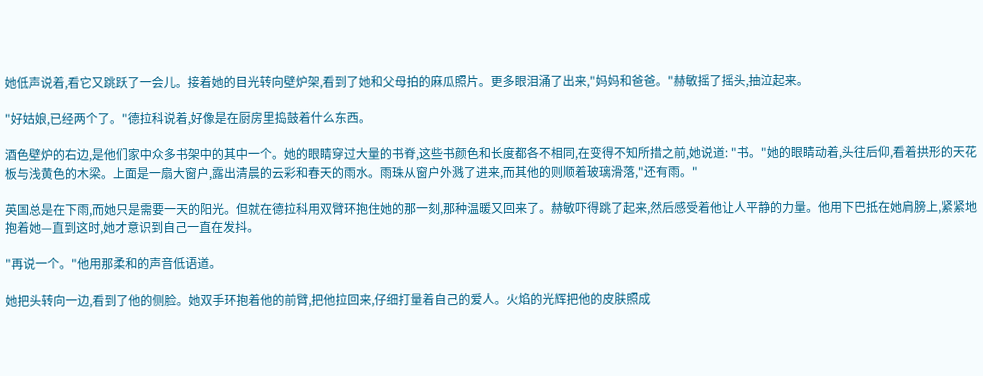她低声说着,看它又跳跃了一会儿。接着她的目光转向壁炉架,看到了她和父母拍的麻瓜照片。更多眼泪涌了出来,"妈妈和爸爸。"赫敏摇了摇头,抽泣起来。

"好姑娘,已经两个了。"德拉科说着,好像是在厨房里捣鼓着什么东西。

酒色壁炉的右边,是他们家中众多书架中的其中一个。她的眼睛穿过大量的书脊,这些书颜色和长度都各不相同,在变得不知所措之前,她说道: "书。"她的眼睛动着,头往后仰,看着拱形的天花板与浅黄色的木梁。上面是一扇大窗户,露出清晨的云彩和春天的雨水。雨珠从窗户外溅了进来,而其他的则顺着玻璃滑落,"还有雨。"

英国总是在下雨,而她只是需要一天的阳光。但就在德拉科用双臂环抱住她的那一刻,那种温暖又回来了。赫敏吓得跳了起来,然后感受着他让人平静的力量。他用下巴抵在她肩膀上,紧紧地抱着她—直到这时,她才意识到自己一直在发抖。

"再说一个。"他用那柔和的声音低语道。

她把头转向一边,看到了他的侧脸。她双手环抱着他的前臂,把他拉回来,仔细打量着自己的爱人。火焰的光辉把他的皮肤照成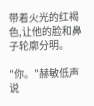带着火光的红褐色,让他的脸和鼻子轮廓分明。

"你。"赫敏低声说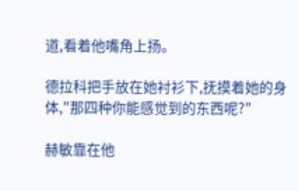道,看着他嘴角上扬。

德拉科把手放在她衬衫下,抚摸着她的身体,"那四种你能感觉到的东西呢?"

赫敏靠在他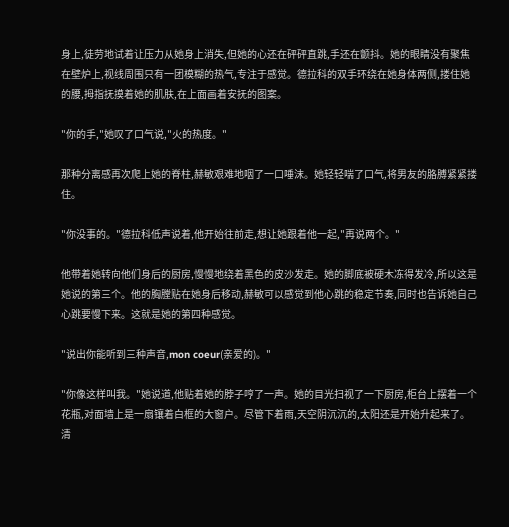身上,徒劳地试着让压力从她身上消失,但她的心还在砰砰直跳,手还在颤抖。她的眼睛没有聚焦在壁炉上,视线周围只有一团模糊的热气,专注于感觉。德拉科的双手环绕在她身体两侧,搂住她的腰,拇指抚摸着她的肌肤,在上面画着安抚的图案。

"你的手,"她叹了口气说,"火的热度。"

那种分离感再次爬上她的脊柱,赫敏艰难地咽了一口唾沫。她轻轻喘了口气,将男友的胳膊紧紧搂住。

"你没事的。"德拉科低声说着,他开始往前走,想让她跟着他一起,"再说两个。"

他带着她转向他们身后的厨房,慢慢地绕着黑色的皮沙发走。她的脚底被硬木冻得发冷,所以这是她说的第三个。他的胸膛贴在她身后移动,赫敏可以感觉到他心跳的稳定节奏,同时也告诉她自己心跳要慢下来。这就是她的第四种感觉。

"说出你能听到三种声音,mon coeur(亲爱的)。"

"你像这样叫我。"她说道,他贴着她的脖子哼了一声。她的目光扫视了一下厨房,柜台上摆着一个花瓶,对面墙上是一扇镶着白框的大窗户。尽管下着雨,天空阴沉沉的,太阳还是开始升起来了。清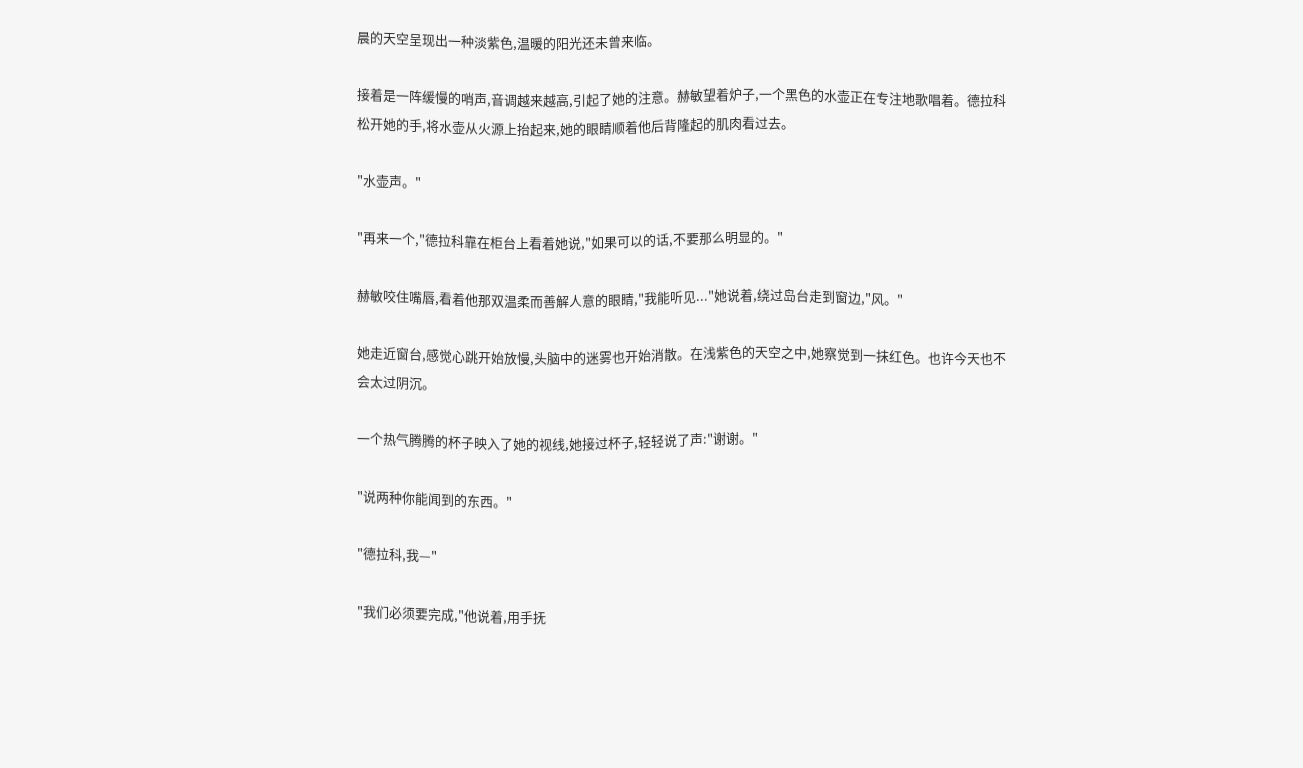晨的天空呈现出一种淡紫色,温暖的阳光还未曾来临。

接着是一阵缓慢的哨声,音调越来越高,引起了她的注意。赫敏望着炉子,一个黑色的水壶正在专注地歌唱着。德拉科松开她的手,将水壶从火源上抬起来,她的眼睛顺着他后背隆起的肌肉看过去。

"水壶声。"

"再来一个,"德拉科靠在柜台上看着她说,"如果可以的话,不要那么明显的。"

赫敏咬住嘴唇,看着他那双温柔而善解人意的眼睛,"我能听见..."她说着,绕过岛台走到窗边,"风。"

她走近窗台,感觉心跳开始放慢,头脑中的迷雾也开始消散。在浅紫色的天空之中,她察觉到一抹红色。也许今天也不会太过阴沉。

一个热气腾腾的杯子映入了她的视线,她接过杯子,轻轻说了声:"谢谢。"

"说两种你能闻到的东西。"

"德拉科,我—"

"我们必须要完成,"他说着,用手抚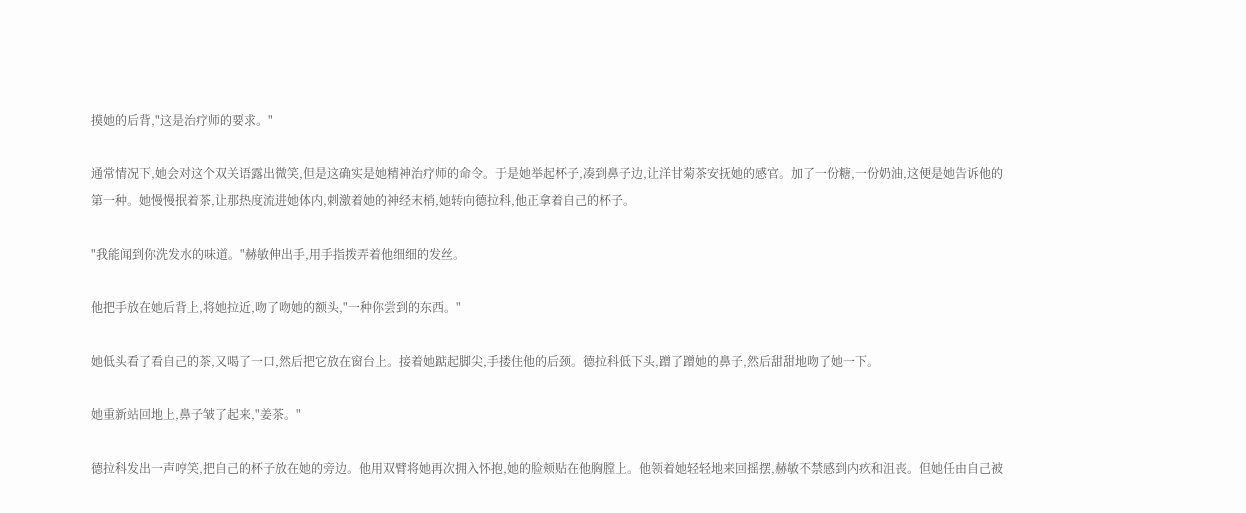摸她的后背,"这是治疗师的要求。"

通常情况下,她会对这个双关语露出微笑,但是这确实是她精神治疗师的命令。于是她举起杯子,凑到鼻子边,让洋甘菊茶安抚她的感官。加了一份糖,一份奶油,这便是她告诉他的第一种。她慢慢抿着茶,让那热度流进她体内,刺激着她的神经末梢,她转向德拉科,他正拿着自己的杯子。

"我能闻到你洗发水的味道。"赫敏伸出手,用手指拨弄着他细细的发丝。

他把手放在她后背上,将她拉近,吻了吻她的额头,"一种你尝到的东西。"

她低头看了看自己的茶,又喝了一口,然后把它放在窗台上。接着她踮起脚尖,手搂住他的后颈。德拉科低下头,蹭了蹭她的鼻子,然后甜甜地吻了她一下。

她重新站回地上,鼻子皱了起来,"姜茶。"

德拉科发出一声哼笑,把自己的杯子放在她的旁边。他用双臂将她再次拥入怀抱,她的脸颊贴在他胸膛上。他领着她轻轻地来回摇摆,赫敏不禁感到内疚和沮丧。但她任由自己被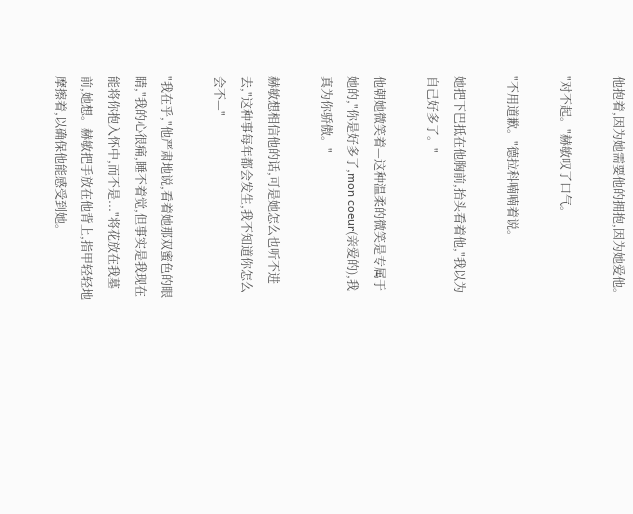他抱着,因为她需要他的拥抱,因为她爱他。

"对不起。"赫敏叹了口气。

"不用道歉。"德拉科喃喃着说。

她把下巴抵在他胸前,抬头看着他,"我以为自己好多了。"

他朝她微笑着—这种温柔的微笑是专属于她的,"你是好多了,mon coeur(亲爱的),我真为你骄傲。"

赫敏想相信他的话,可是她怎么也听不进去,"这种事每年都会发生,我不知道你怎么会不—"

"我在乎,"他严肃地说,看着她那双蜜色的眼睛,"我的心很痛,睡不着觉,但事实是我现在能将你抱入怀中,而不是..."将花放在我墓前,她想。赫敏把手放在他背上,指甲轻轻地摩擦着,以确保他能感受到她。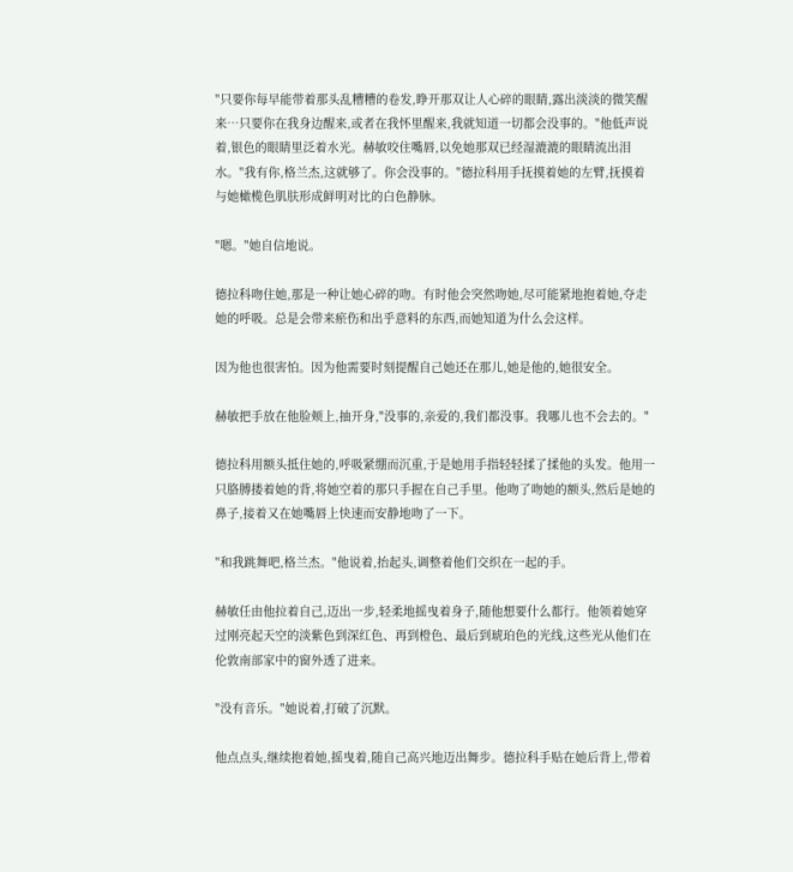"只要你每早能带着那头乱糟糟的卷发,睁开那双让人心碎的眼睛,露出淡淡的微笑醒来…只要你在我身边醒来,或者在我怀里醒来,我就知道一切都会没事的。"他低声说着,银色的眼睛里泛着水光。赫敏咬住嘴唇,以免她那双已经湿漉漉的眼睛流出泪水。"我有你,格兰杰,这就够了。你会没事的。"德拉科用手抚摸着她的左臂,抚摸着与她橄榄色肌肤形成鲜明对比的白色静脉。

"嗯。"她自信地说。

德拉科吻住她,那是一种让她心碎的吻。有时他会突然吻她,尽可能紧地抱着她,夺走她的呼吸。总是会带来瘀伤和出乎意料的东西,而她知道为什么会这样。

因为他也很害怕。因为他需要时刻提醒自己她还在那儿,她是他的,她很安全。

赫敏把手放在他脸颊上,抽开身,"没事的,亲爱的,我们都没事。我哪儿也不会去的。"

德拉科用额头抵住她的,呼吸紧绷而沉重,于是她用手指轻轻揉了揉他的头发。他用一只胳膊搂着她的背,将她空着的那只手握在自己手里。他吻了吻她的额头,然后是她的鼻子,接着又在她嘴唇上快速而安静地吻了一下。

"和我跳舞吧,格兰杰。"他说着,抬起头,调整着他们交织在一起的手。

赫敏任由他拉着自己,迈出一步,轻柔地摇曳着身子,随他想要什么都行。他领着她穿过刚亮起天空的淡紫色到深红色、再到橙色、最后到琥珀色的光线,这些光从他们在伦敦南部家中的窗外透了进来。

"没有音乐。"她说着,打破了沉默。

他点点头,继续抱着她,摇曳着,随自己高兴地迈出舞步。德拉科手贴在她后背上,带着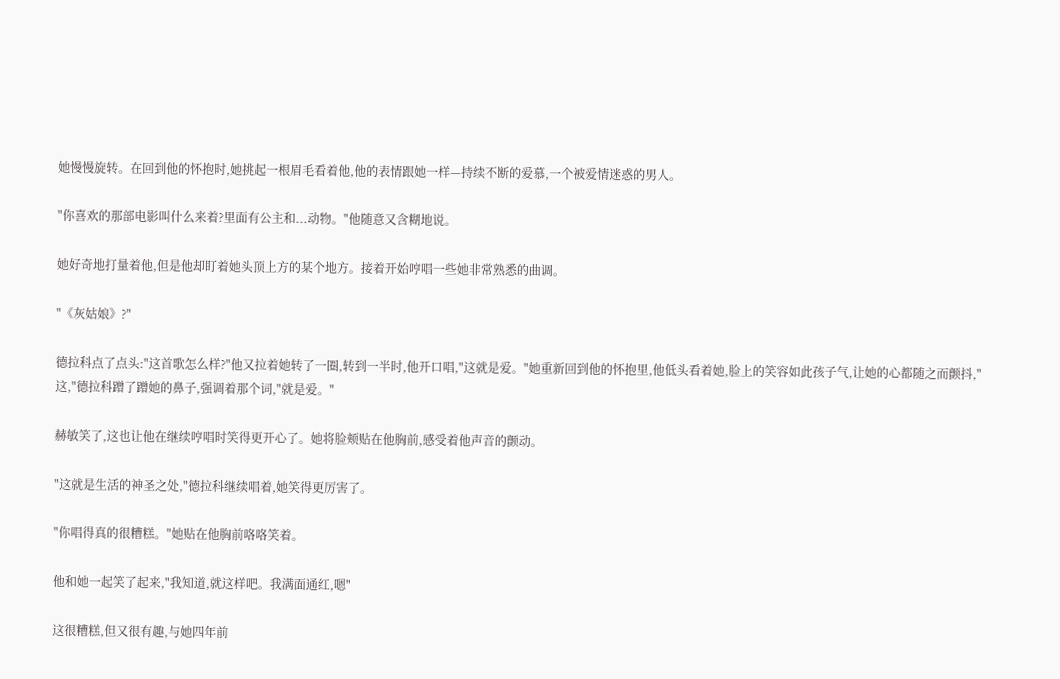她慢慢旋转。在回到他的怀抱时,她挑起一根眉毛看着他,他的表情跟她一样—持续不断的爱慕,一个被爱情迷惑的男人。

"你喜欢的那部电影叫什么来着?里面有公主和...动物。"他随意又含糊地说。

她好奇地打量着他,但是他却盯着她头顶上方的某个地方。接着开始哼唱一些她非常熟悉的曲调。

"《灰姑娘》?"

德拉科点了点头:"这首歌怎么样?"他又拉着她转了一圈,转到一半时,他开口唱,"这就是爱。"她重新回到他的怀抱里,他低头看着她,脸上的笑容如此孩子气,让她的心都随之而颤抖,"这,"德拉科蹭了蹭她的鼻子,强调着那个词,"就是爱。"

赫敏笑了,这也让他在继续哼唱时笑得更开心了。她将脸颊贴在他胸前,感受着他声音的颤动。

"这就是生活的神圣之处,"德拉科继续唱着,她笑得更厉害了。

"你唱得真的很糟糕。"她贴在他胸前咯咯笑着。

他和她一起笑了起来,"我知道,就这样吧。我满面通红,嗯"

这很糟糕,但又很有趣,与她四年前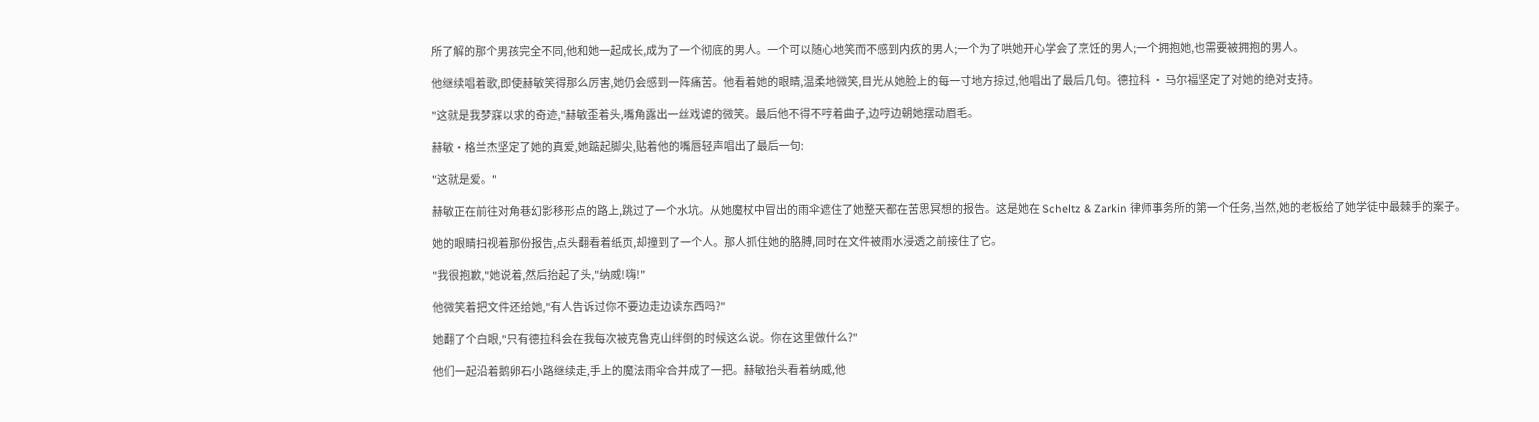所了解的那个男孩完全不同,他和她一起成长,成为了一个彻底的男人。一个可以随心地笑而不感到内疚的男人;一个为了哄她开心学会了烹饪的男人;一个拥抱她,也需要被拥抱的男人。

他继续唱着歌,即使赫敏笑得那么厉害,她仍会感到一阵痛苦。他看着她的眼睛,温柔地微笑,目光从她脸上的每一寸地方掠过,他唱出了最后几句。德拉科 · 马尔福坚定了对她的绝对支持。

"这就是我梦寐以求的奇迹,"赫敏歪着头,嘴角露出一丝戏谑的微笑。最后他不得不哼着曲子,边哼边朝她摆动眉毛。

赫敏·格兰杰坚定了她的真爱,她踮起脚尖,贴着他的嘴唇轻声唱出了最后一句:

"这就是爱。"

赫敏正在前往对角巷幻影移形点的路上,跳过了一个水坑。从她魔杖中冒出的雨伞遮住了她整天都在苦思冥想的报告。这是她在 Scheltz & Zarkin 律师事务所的第一个任务,当然,她的老板给了她学徒中最棘手的案子。

她的眼睛扫视着那份报告,点头翻看着纸页,却撞到了一个人。那人抓住她的胳膊,同时在文件被雨水浸透之前接住了它。

"我很抱歉,"她说着,然后抬起了头,"纳威!嗨!"

他微笑着把文件还给她,"有人告诉过你不要边走边读东西吗?"

她翻了个白眼,"只有德拉科会在我每次被克鲁克山绊倒的时候这么说。你在这里做什么?"

他们一起沿着鹅卵石小路继续走,手上的魔法雨伞合并成了一把。赫敏抬头看着纳威,他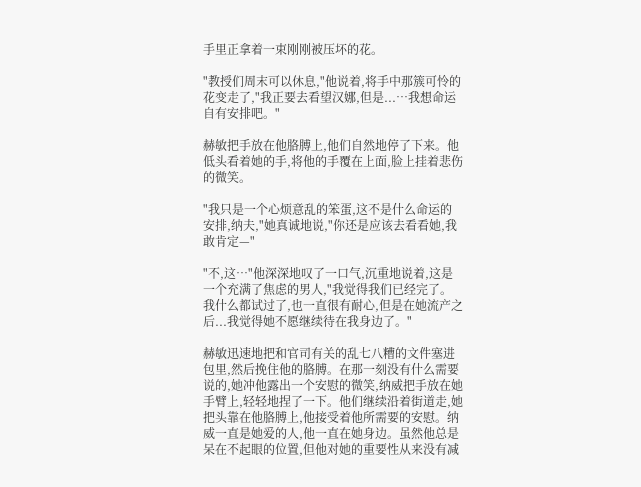手里正拿着一束刚刚被压坏的花。

"教授们周末可以休息,"他说着,将手中那簇可怜的花变走了,"我正要去看望汉娜,但是...…我想命运自有安排吧。"

赫敏把手放在他胳膊上,他们自然地停了下来。他低头看着她的手,将他的手覆在上面,脸上挂着悲伤的微笑。

"我只是一个心烦意乱的笨蛋,这不是什么命运的安排,纳夫,"她真诚地说,"你还是应该去看看她,我敢肯定—"

"不,这…"他深深地叹了一口气,沉重地说着,这是一个充满了焦虑的男人,"我觉得我们已经完了。我什么都试过了,也一直很有耐心,但是在她流产之后...我觉得她不愿继续待在我身边了。"

赫敏迅速地把和官司有关的乱七八糟的文件塞进包里,然后挽住他的胳膊。在那一刻没有什么需要说的,她冲他露出一个安慰的微笑,纳威把手放在她手臂上,轻轻地捏了一下。他们继续沿着街道走,她把头靠在他胳膊上,他接受着他所需要的安慰。纳威一直是她爱的人,他一直在她身边。虽然他总是呆在不起眼的位置,但他对她的重要性从来没有减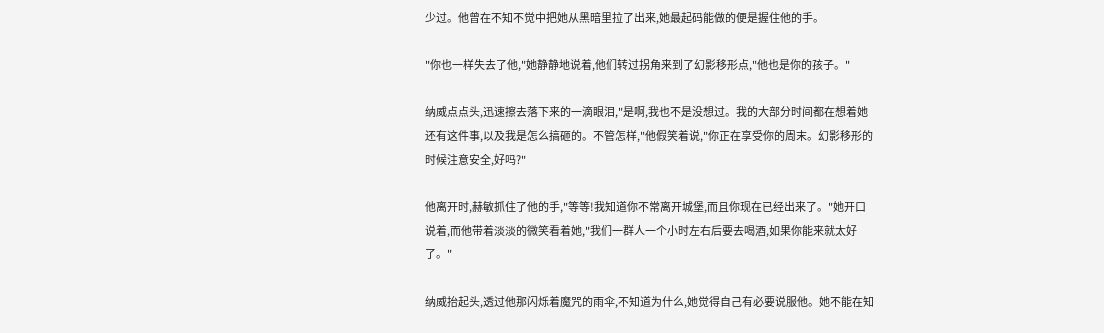少过。他曾在不知不觉中把她从黑暗里拉了出来,她最起码能做的便是握住他的手。

"你也一样失去了他,"她静静地说着,他们转过拐角来到了幻影移形点,"他也是你的孩子。"

纳威点点头,迅速擦去落下来的一滴眼泪,"是啊,我也不是没想过。我的大部分时间都在想着她还有这件事,以及我是怎么搞砸的。不管怎样,"他假笑着说,"你正在享受你的周末。幻影移形的时候注意安全,好吗?"

他离开时,赫敏抓住了他的手,"等等!我知道你不常离开城堡,而且你现在已经出来了。"她开口说着,而他带着淡淡的微笑看着她,"我们一群人一个小时左右后要去喝酒,如果你能来就太好了。"

纳威抬起头,透过他那闪烁着魔咒的雨伞,不知道为什么,她觉得自己有必要说服他。她不能在知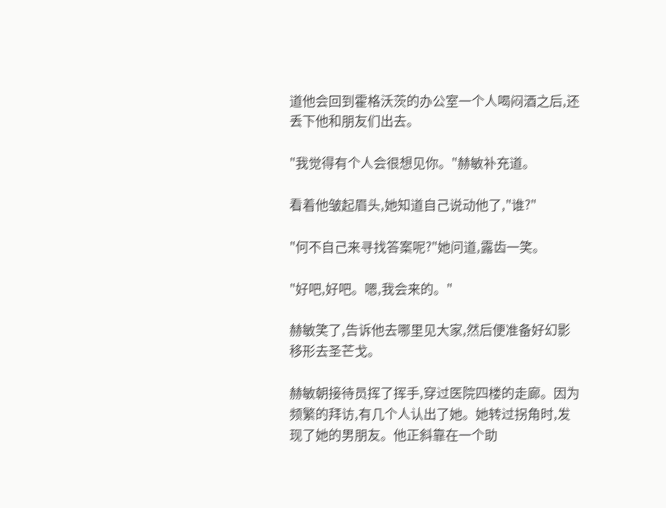道他会回到霍格沃茨的办公室一个人喝闷酒之后,还丢下他和朋友们出去。

"我觉得有个人会很想见你。"赫敏补充道。

看着他皱起眉头,她知道自己说动他了,"谁?"

"何不自己来寻找答案呢?"她问道,露齿一笑。

"好吧,好吧。嗯,我会来的。"

赫敏笑了,告诉他去哪里见大家,然后便准备好幻影移形去圣芒戈。

赫敏朝接待员挥了挥手,穿过医院四楼的走廊。因为频繁的拜访,有几个人认出了她。她转过拐角时,发现了她的男朋友。他正斜靠在一个助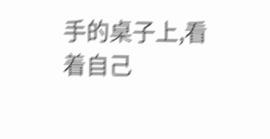手的桌子上,看着自己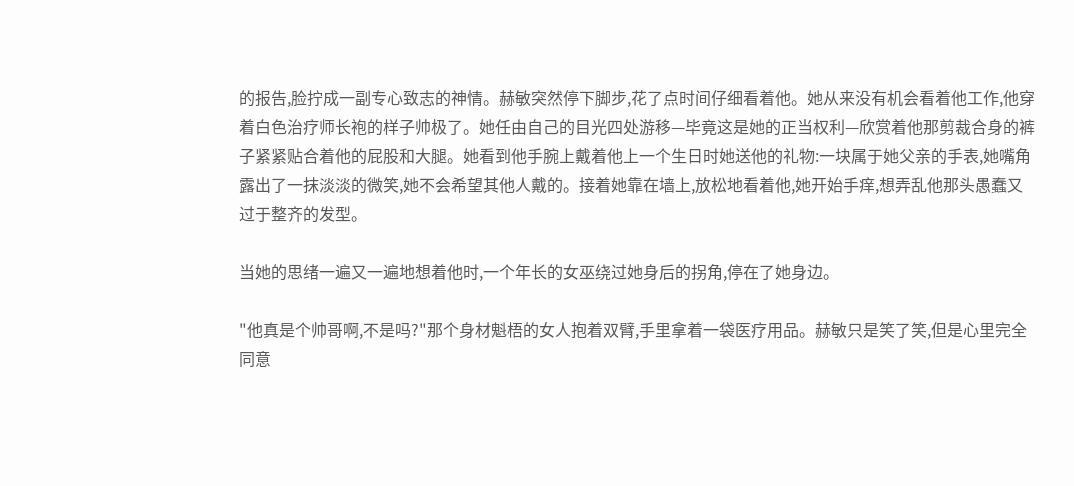的报告,脸拧成一副专心致志的神情。赫敏突然停下脚步,花了点时间仔细看着他。她从来没有机会看着他工作,他穿着白色治疗师长袍的样子帅极了。她任由自己的目光四处游移—毕竟这是她的正当权利—欣赏着他那剪裁合身的裤子紧紧贴合着他的屁股和大腿。她看到他手腕上戴着他上一个生日时她送他的礼物:一块属于她父亲的手表,她嘴角露出了一抹淡淡的微笑,她不会希望其他人戴的。接着她靠在墙上,放松地看着他,她开始手痒,想弄乱他那头愚蠢又过于整齐的发型。

当她的思绪一遍又一遍地想着他时,一个年长的女巫绕过她身后的拐角,停在了她身边。

"他真是个帅哥啊,不是吗?"那个身材魁梧的女人抱着双臂,手里拿着一袋医疗用品。赫敏只是笑了笑,但是心里完全同意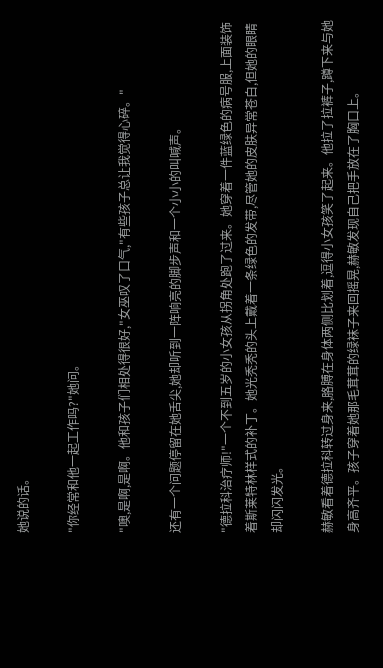她说的话。

"你经常和他一起工作吗?"她问。

"噢,是啊,是啊。他和孩子们相处得很好,"女巫叹了口气,"有些孩子总让我觉得心碎。"

还有一个问题停留在她舌尖,她却听到一阵响亮的脚步声和一个小小的叫喊声。

"德拉科治疗师!"一个不到五岁的小女孩从拐角处跑了过来。她穿着一件蓝绿色的病号服,上面装饰着斯莱特林样式的补丁。她光秃秃的头上戴着一条绿色的发带,尽管她的皮肤异常苍白,但她的眼睛却闪闪发光。

赫敏看着德拉科转过身来,胳膊在身体两侧比划着,逗得小女孩笑了起来。他拉了拉裤子,蹲下来与她身高齐平。孩子穿着她那毛茸茸的绿袜子来回摇晃,赫敏发现自己把手放在了胸口上。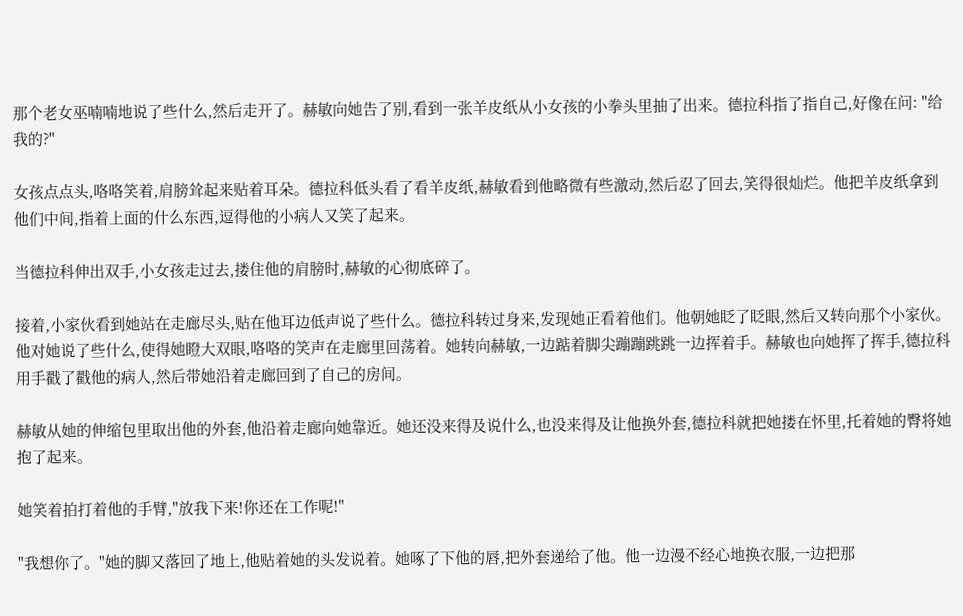那个老女巫喃喃地说了些什么,然后走开了。赫敏向她告了别,看到一张羊皮纸从小女孩的小拳头里抽了出来。德拉科指了指自己,好像在问: "给我的?"

女孩点点头,咯咯笑着,肩膀耸起来贴着耳朵。德拉科低头看了看羊皮纸,赫敏看到他略微有些激动,然后忍了回去,笑得很灿烂。他把羊皮纸拿到他们中间,指着上面的什么东西,逗得他的小病人又笑了起来。

当德拉科伸出双手,小女孩走过去,搂住他的肩膀时,赫敏的心彻底碎了。

接着,小家伙看到她站在走廊尽头,贴在他耳边低声说了些什么。德拉科转过身来,发现她正看着他们。他朝她眨了眨眼,然后又转向那个小家伙。他对她说了些什么,使得她瞪大双眼,咯咯的笑声在走廊里回荡着。她转向赫敏,一边踮着脚尖蹦蹦跳跳一边挥着手。赫敏也向她挥了挥手,德拉科用手戳了戳他的病人,然后带她沿着走廊回到了自己的房间。

赫敏从她的伸缩包里取出他的外套,他沿着走廊向她靠近。她还没来得及说什么,也没来得及让他换外套,德拉科就把她搂在怀里,托着她的臀将她抱了起来。

她笑着拍打着他的手臂,"放我下来!你还在工作呢!"

"我想你了。"她的脚又落回了地上,他贴着她的头发说着。她啄了下他的唇,把外套递给了他。他一边漫不经心地换衣服,一边把那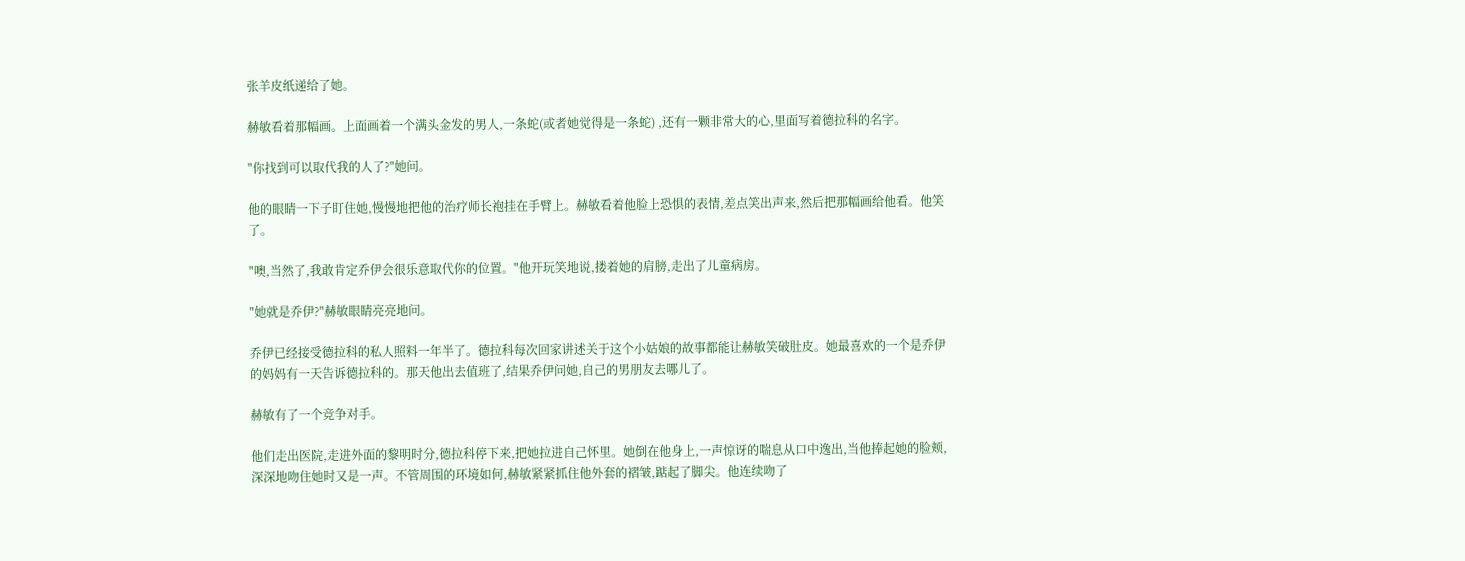张羊皮纸递给了她。

赫敏看着那幅画。上面画着一个满头金发的男人,一条蛇(或者她觉得是一条蛇) ,还有一颗非常大的心,里面写着德拉科的名字。

"你找到可以取代我的人了?"她问。

他的眼睛一下子盯住她,慢慢地把他的治疗师长袍挂在手臂上。赫敏看着他脸上恐惧的表情,差点笑出声来,然后把那幅画给他看。他笑了。

"噢,当然了,我敢肯定乔伊会很乐意取代你的位置。"他开玩笑地说,搂着她的肩膀,走出了儿童病房。

"她就是乔伊?"赫敏眼睛亮亮地问。

乔伊已经接受德拉科的私人照料一年半了。德拉科每次回家讲述关于这个小姑娘的故事都能让赫敏笑破肚皮。她最喜欢的一个是乔伊的妈妈有一天告诉德拉科的。那天他出去值班了,结果乔伊问她,自己的男朋友去哪儿了。

赫敏有了一个竞争对手。

他们走出医院,走进外面的黎明时分,德拉科停下来,把她拉进自己怀里。她倒在他身上,一声惊讶的喘息从口中逸出,当他捧起她的脸颊,深深地吻住她时又是一声。不管周围的环境如何,赫敏紧紧抓住他外套的褶皱,踮起了脚尖。他连续吻了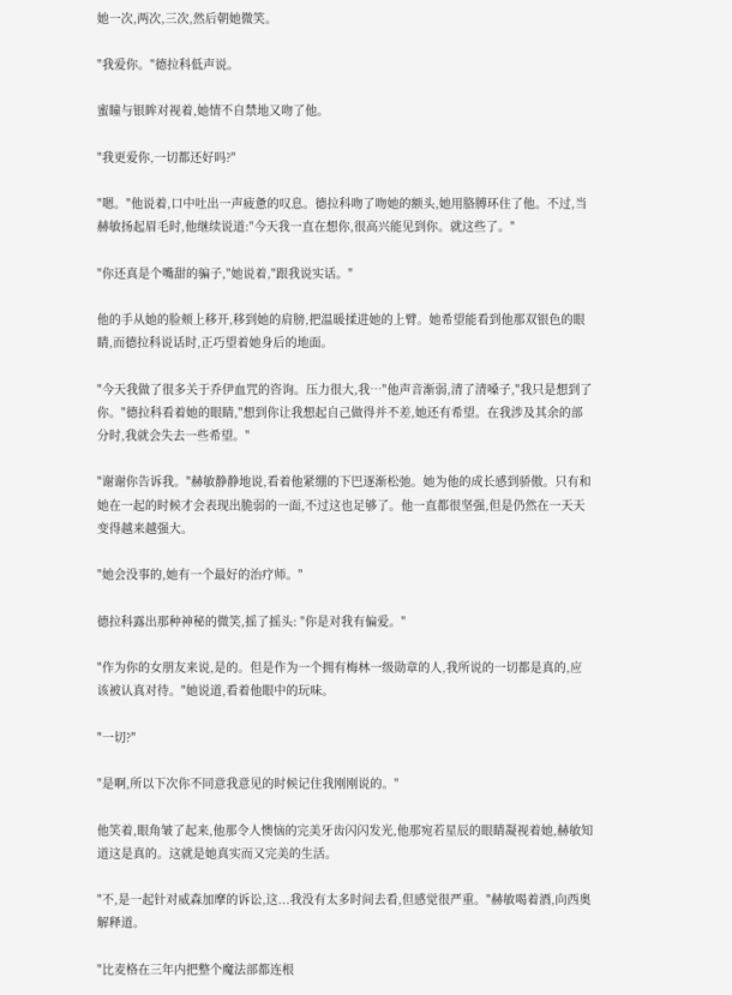她一次,两次,三次,然后朝她微笑。

"我爱你。"德拉科低声说。

蜜瞳与银眸对视着,她情不自禁地又吻了他。

"我更爱你,一切都还好吗?"

"嗯。"他说着,口中吐出一声疲惫的叹息。德拉科吻了吻她的额头,她用胳膊环住了他。不过,当赫敏扬起眉毛时,他继续说道:"今天我一直在想你,很高兴能见到你。就这些了。"

"你还真是个嘴甜的骗子,"她说着,"跟我说实话。"

他的手从她的脸颊上移开,移到她的肩膀,把温暖揉进她的上臂。她希望能看到他那双银色的眼睛,而德拉科说话时,正巧望着她身后的地面。

"今天我做了很多关于乔伊血咒的咨询。压力很大,我…"他声音渐弱,清了清嗓子,"我只是想到了你。"德拉科看着她的眼睛,"想到你让我想起自己做得并不差,她还有希望。在我涉及其余的部分时,我就会失去一些希望。"

"谢谢你告诉我。"赫敏静静地说,看着他紧绷的下巴逐渐松弛。她为他的成长感到骄傲。只有和她在一起的时候才会表现出脆弱的一面,不过这也足够了。他一直都很坚强,但是仍然在一天天变得越来越强大。

"她会没事的,她有一个最好的治疗师。"

德拉科露出那种神秘的微笑,摇了摇头: "你是对我有偏爱。"

"作为你的女朋友来说,是的。但是作为一个拥有梅林一级勋章的人,我所说的一切都是真的,应该被认真对待。"她说道,看着他眼中的玩味。

"一切?"

"是啊,所以下次你不同意我意见的时候记住我刚刚说的。"

他笑着,眼角皱了起来,他那令人懊恼的完美牙齿闪闪发光,他那宛若星辰的眼睛凝视着她,赫敏知道这是真的。这就是她真实而又完美的生活。

"不,是一起针对威森加摩的诉讼,这...我没有太多时间去看,但感觉很严重。"赫敏喝着酒,向西奥解释道。

"比麦格在三年内把整个魔法部都连根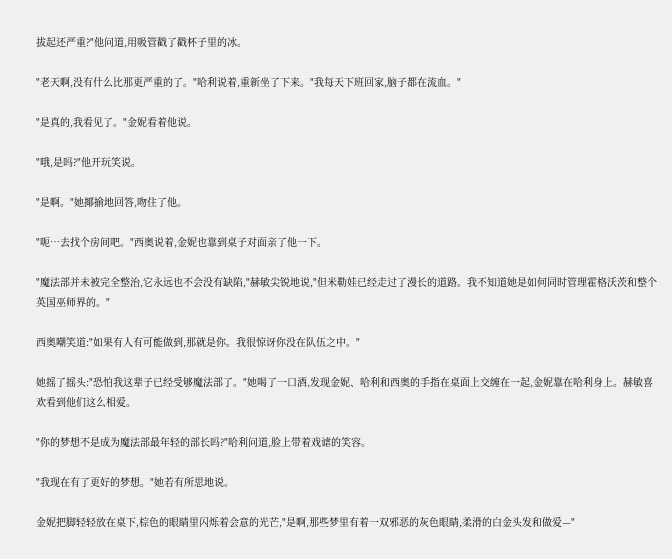拔起还严重?"他问道,用吸管戳了戳杯子里的冰。

"老天啊,没有什么比那更严重的了。"哈利说着,重新坐了下来。"我每天下班回家,脑子都在流血。"

"是真的,我看见了。"金妮看着他说。

"哦,是吗?"他开玩笑说。

"是啊。"她揶揄地回答,吻住了他。

"呃…去找个房间吧。"西奥说着,金妮也靠到桌子对面亲了他一下。

"魔法部并未被完全整治,它永远也不会没有缺陷,"赫敏尖锐地说,"但米勒娃已经走过了漫长的道路。我不知道她是如何同时管理霍格沃茨和整个英国巫师界的。"

西奥嘲笑道:"如果有人有可能做到,那就是你。我很惊讶你没在队伍之中。"

她摇了摇头:"恐怕我这辈子已经受够魔法部了。"她喝了一口酒,发现金妮、哈利和西奥的手指在桌面上交缠在一起,金妮靠在哈利身上。赫敏喜欢看到他们这么相爱。

"你的梦想不是成为魔法部最年轻的部长吗?"哈利问道,脸上带着戏谑的笑容。

"我现在有了更好的梦想。"她若有所思地说。

金妮把脚轻轻放在桌下,棕色的眼睛里闪烁着会意的光芒,"是啊,那些梦里有着一双邪恶的灰色眼睛,柔滑的白金头发和做爱—"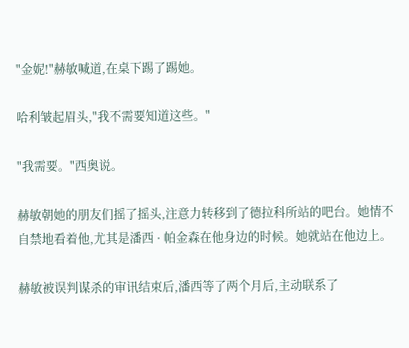"金妮!"赫敏喊道,在桌下踢了踢她。

哈利皱起眉头,"我不需要知道这些。"

"我需要。"西奥说。

赫敏朝她的朋友们摇了摇头,注意力转移到了德拉科所站的吧台。她情不自禁地看着他,尤其是潘西 · 帕金森在他身边的时候。她就站在他边上。

赫敏被误判谋杀的审讯结束后,潘西等了两个月后,主动联系了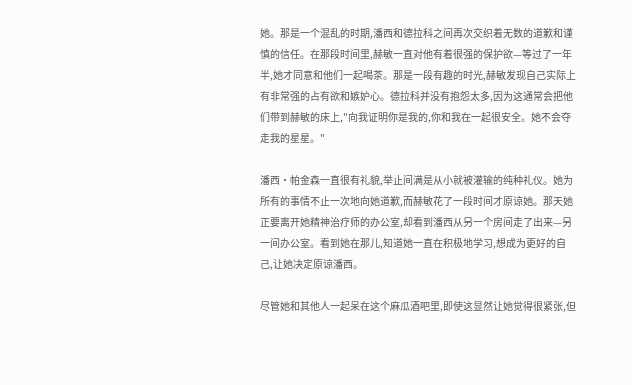她。那是一个混乱的时期,潘西和德拉科之间再次交织着无数的道歉和谨慎的信任。在那段时间里,赫敏一直对他有着很强的保护欲—等过了一年半,她才同意和他们一起喝茶。那是一段有趣的时光,赫敏发现自己实际上有非常强的占有欲和嫉妒心。德拉科并没有抱怨太多,因为这通常会把他们带到赫敏的床上,"向我证明你是我的,你和我在一起很安全。她不会夺走我的星星。"

潘西·帕金森一直很有礼貌,举止间满是从小就被灌输的纯种礼仪。她为所有的事情不止一次地向她道歉,而赫敏花了一段时间才原谅她。那天她正要离开她精神治疗师的办公室,却看到潘西从另一个房间走了出来—另一间办公室。看到她在那儿,知道她一直在积极地学习,想成为更好的自己,让她决定原谅潘西。

尽管她和其他人一起呆在这个麻瓜酒吧里,即使这显然让她觉得很紧张,但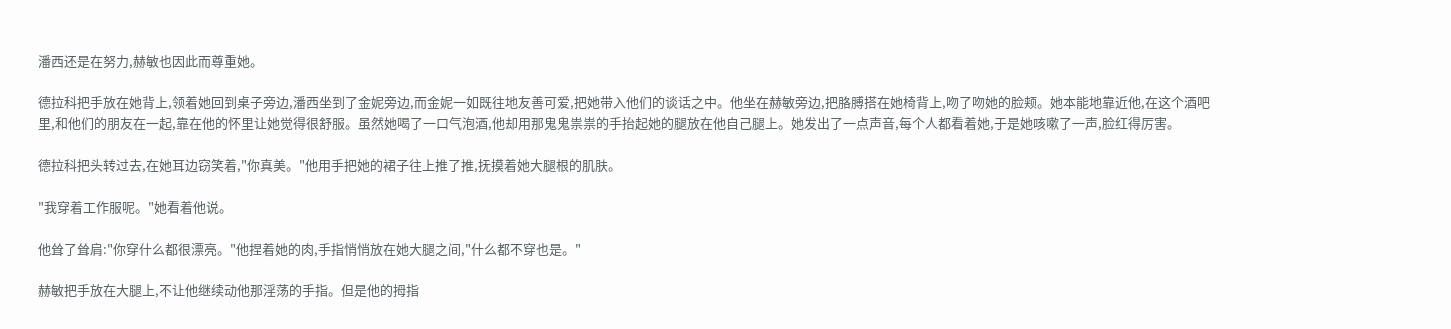潘西还是在努力,赫敏也因此而尊重她。

德拉科把手放在她背上,领着她回到桌子旁边,潘西坐到了金妮旁边,而金妮一如既往地友善可爱,把她带入他们的谈话之中。他坐在赫敏旁边,把胳膊搭在她椅背上,吻了吻她的脸颊。她本能地靠近他,在这个酒吧里,和他们的朋友在一起,靠在他的怀里让她觉得很舒服。虽然她喝了一口气泡酒,他却用那鬼鬼祟祟的手抬起她的腿放在他自己腿上。她发出了一点声音,每个人都看着她,于是她咳嗽了一声,脸红得厉害。

德拉科把头转过去,在她耳边窃笑着,"你真美。"他用手把她的裙子往上推了推,抚摸着她大腿根的肌肤。

"我穿着工作服呢。"她看着他说。

他耸了耸肩:"你穿什么都很漂亮。"他捏着她的肉,手指悄悄放在她大腿之间,"什么都不穿也是。"

赫敏把手放在大腿上,不让他继续动他那淫荡的手指。但是他的拇指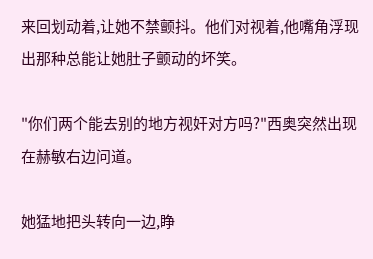来回划动着,让她不禁颤抖。他们对视着,他嘴角浮现出那种总能让她肚子颤动的坏笑。

"你们两个能去别的地方视奸对方吗?"西奥突然出现在赫敏右边问道。

她猛地把头转向一边,睁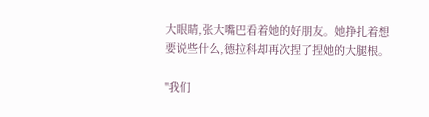大眼睛,张大嘴巴看着她的好朋友。她挣扎着想要说些什么,德拉科却再次捏了捏她的大腿根。

"我们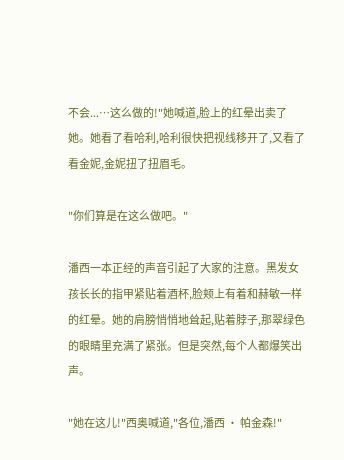不会...…这么做的!"她喊道,脸上的红晕出卖了她。她看了看哈利,哈利很快把视线移开了,又看了看金妮,金妮扭了扭眉毛。

"你们算是在这么做吧。"

潘西一本正经的声音引起了大家的注意。黑发女孩长长的指甲紧贴着酒杯,脸颊上有着和赫敏一样的红晕。她的肩膀悄悄地耸起,贴着脖子,那翠绿色的眼睛里充满了紧张。但是突然,每个人都爆笑出声。

"她在这儿!"西奥喊道,"各位,潘西 · 帕金森!"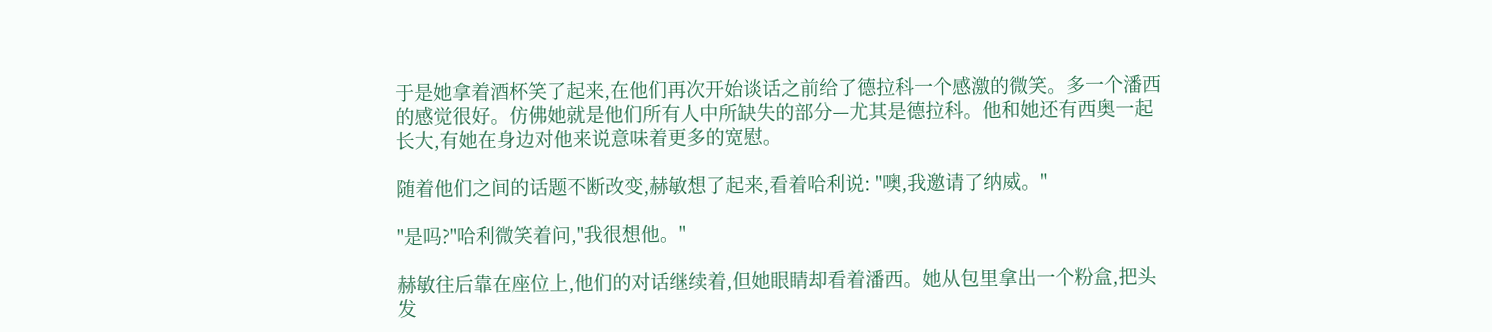于是她拿着酒杯笑了起来,在他们再次开始谈话之前给了德拉科一个感激的微笑。多一个潘西的感觉很好。仿佛她就是他们所有人中所缺失的部分—尤其是德拉科。他和她还有西奥一起长大,有她在身边对他来说意味着更多的宽慰。

随着他们之间的话题不断改变,赫敏想了起来,看着哈利说: "噢,我邀请了纳威。"

"是吗?"哈利微笑着问,"我很想他。"

赫敏往后靠在座位上,他们的对话继续着,但她眼睛却看着潘西。她从包里拿出一个粉盒,把头发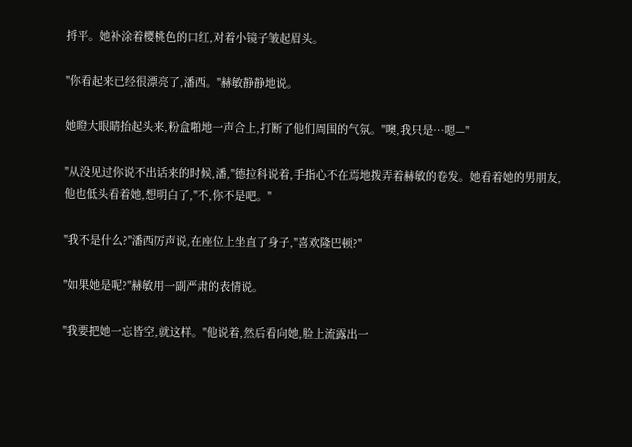捋平。她补涂着樱桃色的口红,对着小镜子皱起眉头。

"你看起来已经很漂亮了,潘西。"赫敏静静地说。

她瞪大眼睛抬起头来,粉盒啪地一声合上,打断了他们周围的气氛。"噢,我只是…嗯—"

"从没见过你说不出话来的时候,潘,"德拉科说着,手指心不在焉地拨弄着赫敏的卷发。她看着她的男朋友,他也低头看着她,想明白了,"不,你不是吧。"

"我不是什么?"潘西厉声说,在座位上坐直了身子,"喜欢隆巴顿?"

"如果她是呢?"赫敏用一副严肃的表情说。

"我要把她一忘皆空,就这样。"他说着,然后看向她,脸上流露出一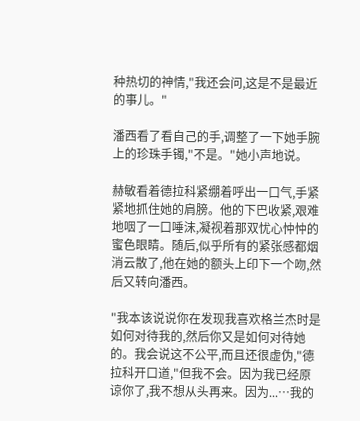种热切的神情,"我还会问,这是不是最近的事儿。"

潘西看了看自己的手,调整了一下她手腕上的珍珠手镯,"不是。"她小声地说。

赫敏看着德拉科紧绷着呼出一口气,手紧紧地抓住她的肩膀。他的下巴收紧,艰难地咽了一口唾沫,凝视着那双忧心忡忡的蜜色眼睛。随后,似乎所有的紧张感都烟消云散了,他在她的额头上印下一个吻,然后又转向潘西。

"我本该说说你在发现我喜欢格兰杰时是如何对待我的,然后你又是如何对待她的。我会说这不公平,而且还很虚伪,"德拉科开口道,"但我不会。因为我已经原谅你了,我不想从头再来。因为...…我的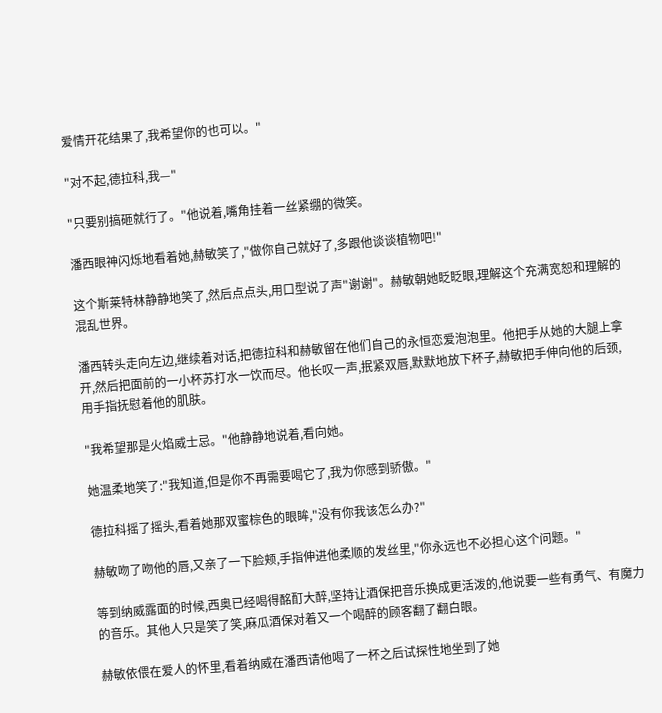爱情开花结果了,我希望你的也可以。"

"对不起,德拉科,我—"

"只要别搞砸就行了。"他说着,嘴角挂着一丝紧绷的微笑。

潘西眼神闪烁地看着她,赫敏笑了,"做你自己就好了,多跟他谈谈植物吧!"

这个斯莱特林静静地笑了,然后点点头,用口型说了声"谢谢"。赫敏朝她眨眨眼,理解这个充满宽恕和理解的混乱世界。

潘西转头走向左边,继续着对话,把德拉科和赫敏留在他们自己的永恒恋爱泡泡里。他把手从她的大腿上拿开,然后把面前的一小杯苏打水一饮而尽。他长叹一声,抿紧双唇,默默地放下杯子,赫敏把手伸向他的后颈,用手指抚慰着他的肌肤。

"我希望那是火焰威士忌。"他静静地说着,看向她。

她温柔地笑了:"我知道,但是你不再需要喝它了,我为你感到骄傲。"

德拉科摇了摇头,看着她那双蜜棕色的眼眸,"没有你我该怎么办?"

赫敏吻了吻他的唇,又亲了一下脸颊,手指伸进他柔顺的发丝里,"你永远也不必担心这个问题。"

等到纳威露面的时候,西奥已经喝得酩酊大醉,坚持让酒保把音乐换成更活泼的,他说要一些有勇气、有魔力的音乐。其他人只是笑了笑,麻瓜酒保对着又一个喝醉的顾客翻了翻白眼。

赫敏依偎在爱人的怀里,看着纳威在潘西请他喝了一杯之后试探性地坐到了她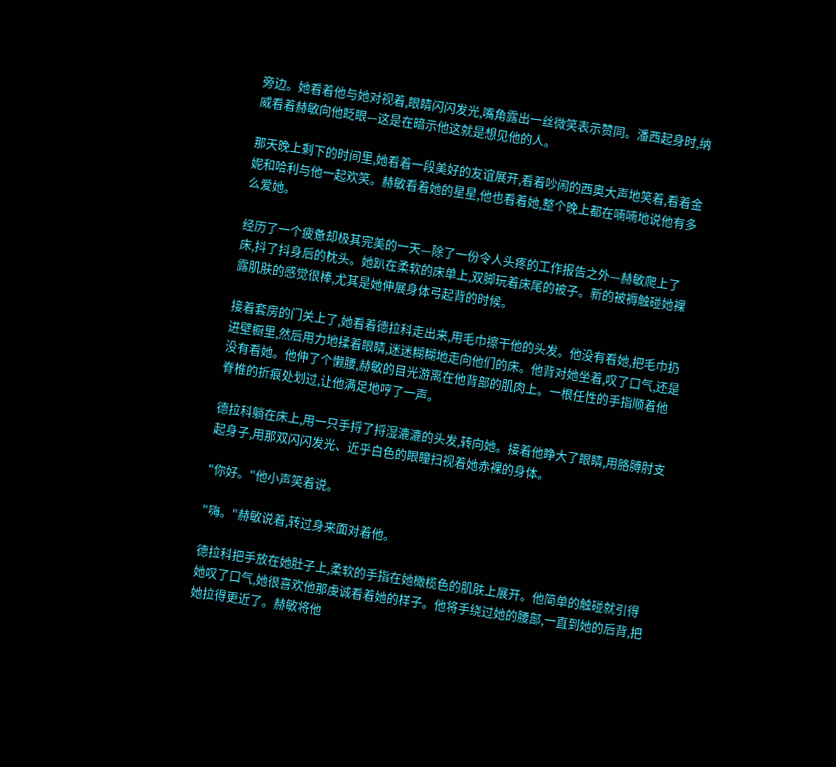旁边。她看着他与她对视着,眼睛闪闪发光,嘴角露出一丝微笑表示赞同。潘西起身时,纳威看着赫敏向他眨眼—这是在暗示他这就是想见他的人。

那天晚上剩下的时间里,她看着一段美好的友谊展开,看着吵闹的西奥大声地笑着,看着金妮和哈利与他一起欢笑。赫敏看着她的星星,他也看着她,整个晚上都在喃喃地说他有多么爱她。

经历了一个疲惫却极其完美的一天—除了一份令人头疼的工作报告之外—赫敏爬上了床,抖了抖身后的枕头。她趴在柔软的床单上,双脚玩着床尾的被子。新的被褥触碰她裸露肌肤的感觉很棒,尤其是她伸展身体弓起背的时候。

接着套房的门关上了,她看着德拉科走出来,用毛巾擦干他的头发。他没有看她,把毛巾扔进壁橱里,然后用力地揉着眼睛,迷迷糊糊地走向他们的床。他背对她坐着,叹了口气,还是没有看她。他伸了个懒腰,赫敏的目光游离在他背部的肌肉上。一根任性的手指顺着他脊椎的折痕处划过,让他满足地哼了一声。

德拉科躺在床上,用一只手捋了捋湿漉漉的头发,转向她。接着他睁大了眼睛,用胳膊肘支起身子,用那双闪闪发光、近乎白色的眼瞳扫视着她赤裸的身体。

"你好。"他小声笑着说。

"嗨。"赫敏说着,转过身来面对着他。

德拉科把手放在她肚子上,柔软的手指在她橄榄色的肌肤上展开。他简单的触碰就引得她叹了口气,她很喜欢他那虔诚看着她的样子。他将手绕过她的腰部,一直到她的后背,把她拉得更近了。赫敏将他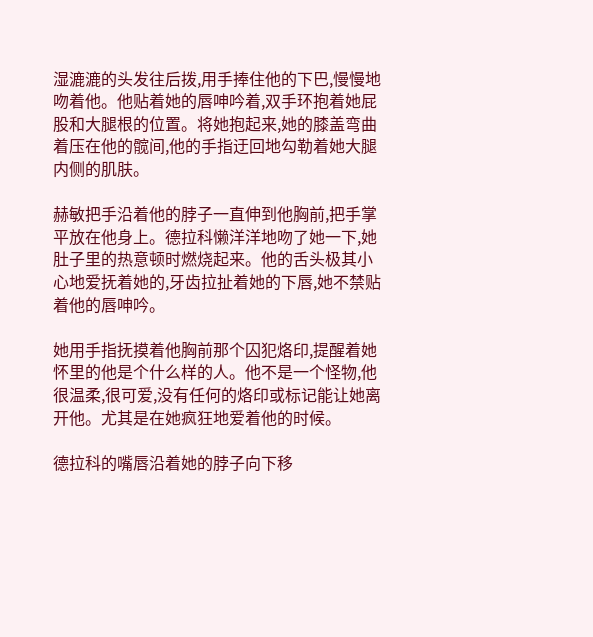湿漉漉的头发往后拨,用手捧住他的下巴,慢慢地吻着他。他贴着她的唇呻吟着,双手环抱着她屁股和大腿根的位置。将她抱起来,她的膝盖弯曲着压在他的髋间,他的手指迂回地勾勒着她大腿内侧的肌肤。

赫敏把手沿着他的脖子一直伸到他胸前,把手掌平放在他身上。德拉科懒洋洋地吻了她一下,她肚子里的热意顿时燃烧起来。他的舌头极其小心地爱抚着她的,牙齿拉扯着她的下唇,她不禁贴着他的唇呻吟。

她用手指抚摸着他胸前那个囚犯烙印,提醒着她怀里的他是个什么样的人。他不是一个怪物,他很温柔,很可爱,没有任何的烙印或标记能让她离开他。尤其是在她疯狂地爱着他的时候。

德拉科的嘴唇沿着她的脖子向下移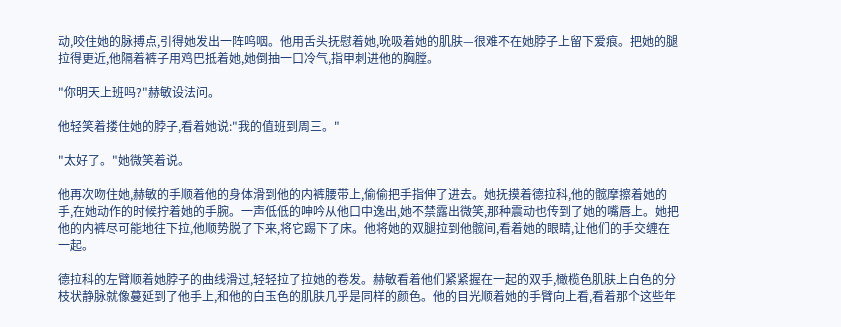动,咬住她的脉搏点,引得她发出一阵呜咽。他用舌头抚慰着她,吮吸着她的肌肤—很难不在她脖子上留下爱痕。把她的腿拉得更近,他隔着裤子用鸡巴抵着她,她倒抽一口冷气,指甲刺进他的胸膛。

"你明天上班吗?"赫敏设法问。

他轻笑着搂住她的脖子,看着她说:"我的值班到周三。"

"太好了。"她微笑着说。

他再次吻住她,赫敏的手顺着他的身体滑到他的内裤腰带上,偷偷把手指伸了进去。她抚摸着德拉科,他的髋摩擦着她的手,在她动作的时候拧着她的手腕。一声低低的呻吟从他口中逸出,她不禁露出微笑,那种震动也传到了她的嘴唇上。她把他的内裤尽可能地往下拉,他顺势脱了下来,将它踢下了床。他将她的双腿拉到他髋间,看着她的眼睛,让他们的手交缠在一起。

德拉科的左臂顺着她脖子的曲线滑过,轻轻拉了拉她的卷发。赫敏看着他们紧紧握在一起的双手,橄榄色肌肤上白色的分枝状静脉就像蔓延到了他手上,和他的白玉色的肌肤几乎是同样的颜色。他的目光顺着她的手臂向上看,看着那个这些年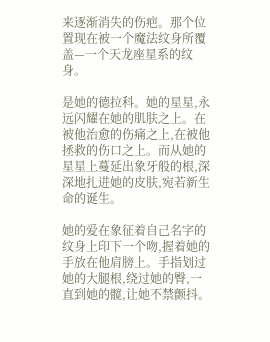来逐渐消失的伤疤。那个位置现在被一个魔法纹身所覆盖—一个天龙座星系的纹身。

是她的德拉科。她的星星,永远闪耀在她的肌肤之上。在被他治愈的伤痛之上,在被他拯救的伤口之上。而从她的星星上蔓延出象牙般的根,深深地扎进她的皮肤,宛若新生命的诞生。

她的爱在象征着自己名字的纹身上印下一个吻,握着她的手放在他肩膀上。手指划过她的大腿根,绕过她的臀,一直到她的髋,让她不禁颤抖。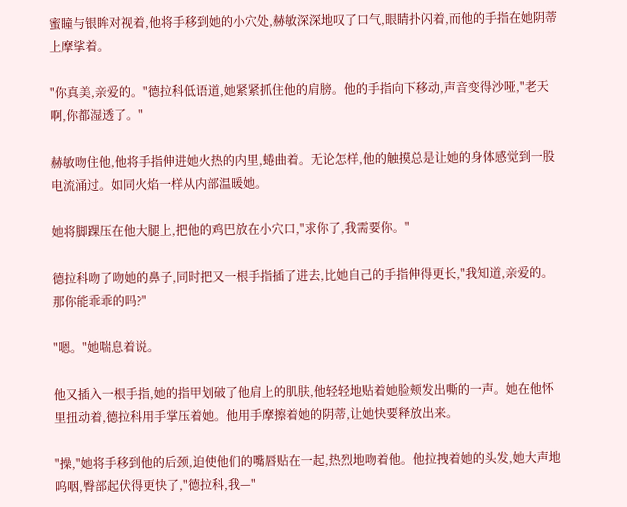蜜瞳与银眸对视着,他将手移到她的小穴处,赫敏深深地叹了口气,眼睛扑闪着,而他的手指在她阴蒂上摩挲着。

"你真美,亲爱的。"德拉科低语道,她紧紧抓住他的肩膀。他的手指向下移动,声音变得沙哑,"老天啊,你都湿透了。"

赫敏吻住他,他将手指伸进她火热的内里,蜷曲着。无论怎样,他的触摸总是让她的身体感觉到一股电流涌过。如同火焰一样从内部温暖她。

她将脚踝压在他大腿上,把他的鸡巴放在小穴口,"求你了,我需要你。"

德拉科吻了吻她的鼻子,同时把又一根手指插了进去,比她自己的手指伸得更长,"我知道,亲爱的。那你能乖乖的吗?"

"嗯。"她喘息着说。

他又插入一根手指,她的指甲划破了他肩上的肌肤,他轻轻地贴着她脸颊发出嘶的一声。她在他怀里扭动着,德拉科用手掌压着她。他用手摩擦着她的阴蒂,让她快要释放出来。

"操,"她将手移到他的后颈,迫使他们的嘴唇贴在一起,热烈地吻着他。他拉拽着她的头发,她大声地呜咽,臀部起伏得更快了,"德拉科,我—"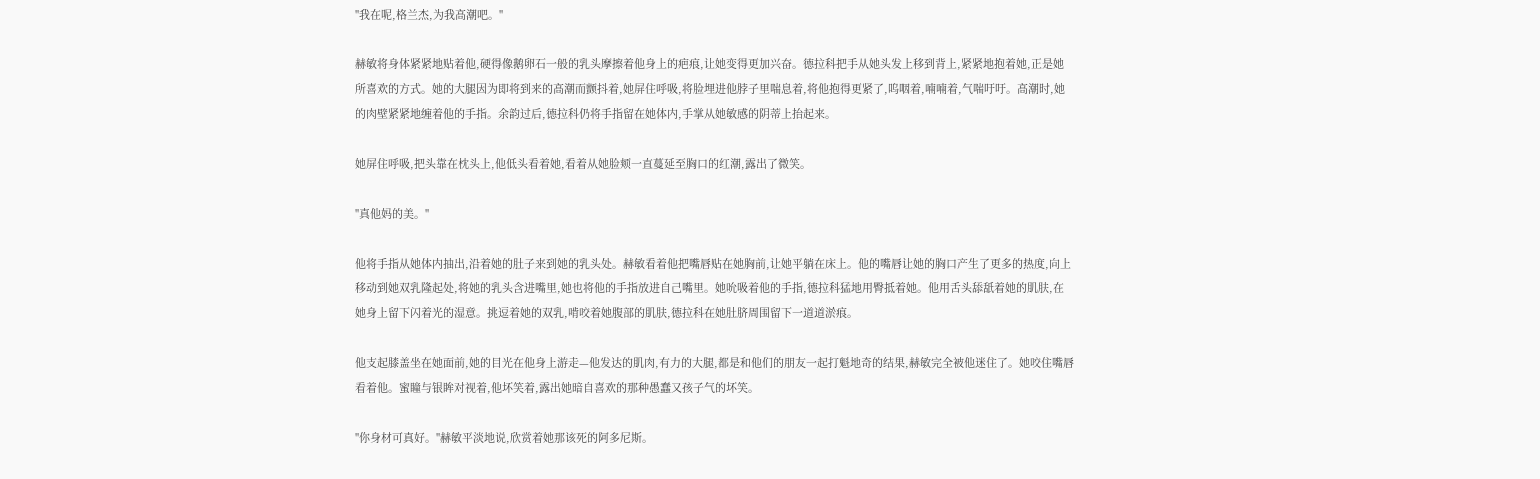"我在呢,格兰杰,为我高潮吧。"

赫敏将身体紧紧地贴着他,硬得像鹅卵石一般的乳头摩擦着他身上的疤痕,让她变得更加兴奋。德拉科把手从她头发上移到背上,紧紧地抱着她,正是她所喜欢的方式。她的大腿因为即将到来的高潮而颤抖着,她屏住呼吸,将脸埋进他脖子里喘息着,将他抱得更紧了,呜咽着,喃喃着,气喘吁吁。高潮时,她的肉壁紧紧地缠着他的手指。余韵过后,德拉科仍将手指留在她体内,手掌从她敏感的阴蒂上抬起来。

她屏住呼吸,把头靠在枕头上,他低头看着她,看着从她脸颊一直蔓延至胸口的红潮,露出了微笑。

"真他妈的美。"

他将手指从她体内抽出,沿着她的肚子来到她的乳头处。赫敏看着他把嘴唇贴在她胸前,让她平躺在床上。他的嘴唇让她的胸口产生了更多的热度,向上移动到她双乳隆起处,将她的乳头含进嘴里,她也将他的手指放进自己嘴里。她吮吸着他的手指,德拉科猛地用臀抵着她。他用舌头舔舐着她的肌肤,在她身上留下闪着光的湿意。挑逗着她的双乳,啃咬着她腹部的肌肤,德拉科在她肚脐周围留下一道道淤痕。

他支起膝盖坐在她面前,她的目光在他身上游走—他发达的肌肉,有力的大腿,都是和他们的朋友一起打魁地奇的结果,赫敏完全被他迷住了。她咬住嘴唇看着他。蜜瞳与银眸对视着,他坏笑着,露出她暗自喜欢的那种愚蠢又孩子气的坏笑。

"你身材可真好。"赫敏平淡地说,欣赏着她那该死的阿多尼斯。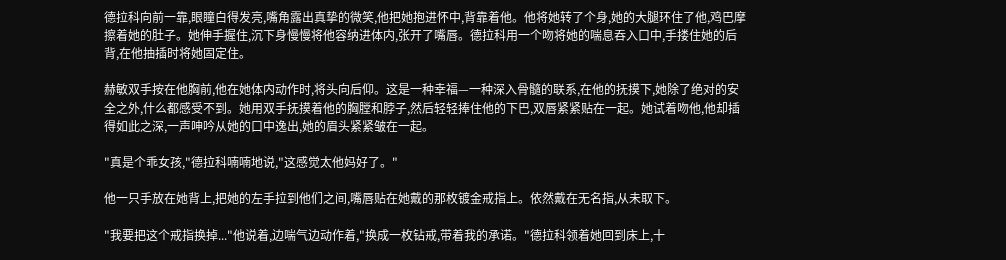德拉科向前一靠,眼瞳白得发亮,嘴角露出真挚的微笑,他把她抱进怀中,背靠着他。他将她转了个身,她的大腿环住了他,鸡巴摩擦着她的肚子。她伸手握住,沉下身慢慢将他容纳进体内,张开了嘴唇。德拉科用一个吻将她的喘息吞入口中,手搂住她的后背,在他抽插时将她固定住。

赫敏双手按在他胸前,他在她体内动作时,将头向后仰。这是一种幸福—一种深入骨髓的联系,在他的抚摸下,她除了绝对的安全之外,什么都感受不到。她用双手抚摸着他的胸膛和脖子,然后轻轻捧住他的下巴,双唇紧紧贴在一起。她试着吻他,他却插得如此之深,一声呻吟从她的口中逸出,她的眉头紧紧皱在一起。

"真是个乖女孩,"德拉科喃喃地说,"这感觉太他妈好了。"

他一只手放在她背上,把她的左手拉到他们之间,嘴唇贴在她戴的那枚镀金戒指上。依然戴在无名指,从未取下。

"我要把这个戒指换掉..."他说着,边喘气边动作着,"换成一枚钻戒,带着我的承诺。"德拉科领着她回到床上,十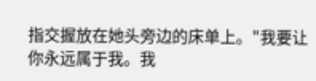指交握放在她头旁边的床单上。"我要让你永远属于我。我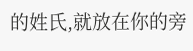的姓氏,就放在你的旁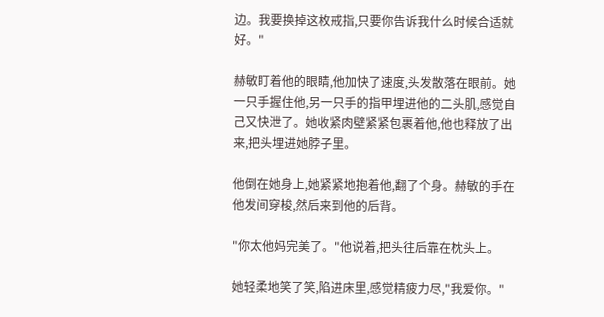边。我要换掉这枚戒指,只要你告诉我什么时候合适就好。"

赫敏盯着他的眼睛,他加快了速度,头发散落在眼前。她一只手握住他,另一只手的指甲埋进他的二头肌,感觉自己又快泄了。她收紧肉壁紧紧包裹着他,他也释放了出来,把头埋进她脖子里。

他倒在她身上,她紧紧地抱着他,翻了个身。赫敏的手在他发间穿梭,然后来到他的后背。

"你太他妈完美了。"他说着,把头往后靠在枕头上。

她轻柔地笑了笑,陷进床里,感觉精疲力尽,"我爱你。"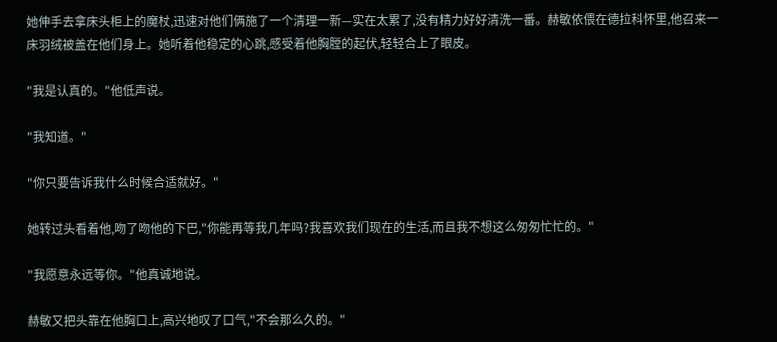她伸手去拿床头柜上的魔杖,迅速对他们俩施了一个清理一新—实在太累了,没有精力好好清洗一番。赫敏依偎在德拉科怀里,他召来一床羽绒被盖在他们身上。她听着他稳定的心跳,感受着他胸膛的起伏,轻轻合上了眼皮。

"我是认真的。"他低声说。

"我知道。"

"你只要告诉我什么时候合适就好。"

她转过头看着他,吻了吻他的下巴,"你能再等我几年吗?我喜欢我们现在的生活,而且我不想这么匆匆忙忙的。"

"我愿意永远等你。"他真诚地说。

赫敏又把头靠在他胸口上,高兴地叹了口气,"不会那么久的。"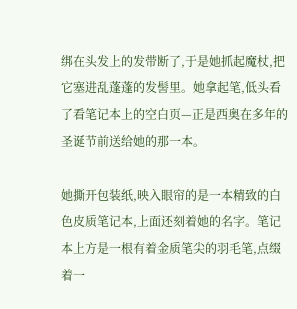绑在头发上的发带断了,于是她抓起魔杖,把它塞进乱蓬蓬的发髻里。她拿起笔,低头看了看笔记本上的空白页—正是西奥在多年的圣诞节前送给她的那一本。

她撕开包装纸,映入眼帘的是一本精致的白色皮质笔记本,上面还刻着她的名字。笔记本上方是一根有着金质笔尖的羽毛笔,点缀着一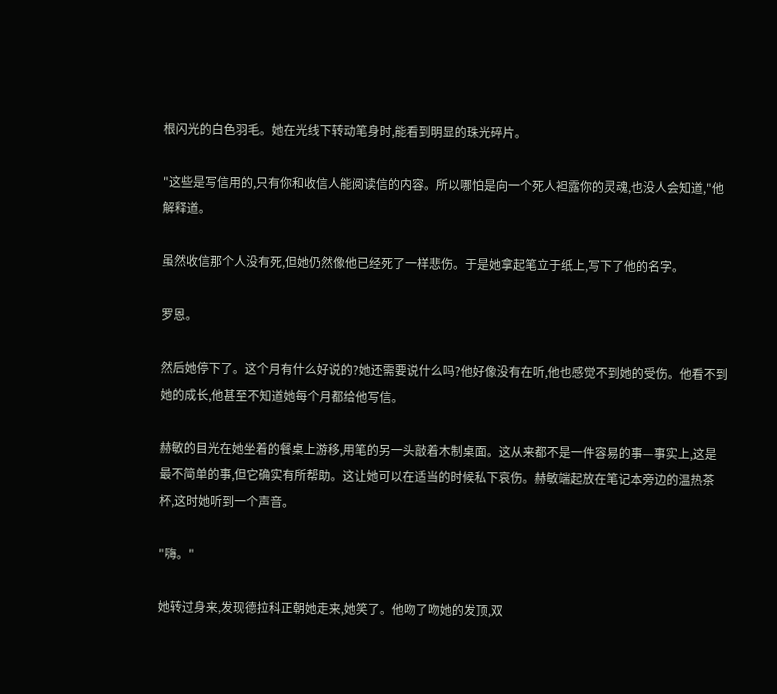根闪光的白色羽毛。她在光线下转动笔身时,能看到明显的珠光碎片。

"这些是写信用的,只有你和收信人能阅读信的内容。所以哪怕是向一个死人袒露你的灵魂,也没人会知道,"他解释道。

虽然收信那个人没有死,但她仍然像他已经死了一样悲伤。于是她拿起笔立于纸上,写下了他的名字。

罗恩。

然后她停下了。这个月有什么好说的?她还需要说什么吗?他好像没有在听,他也感觉不到她的受伤。他看不到她的成长,他甚至不知道她每个月都给他写信。

赫敏的目光在她坐着的餐桌上游移,用笔的另一头敲着木制桌面。这从来都不是一件容易的事—事实上,这是最不简单的事,但它确实有所帮助。这让她可以在适当的时候私下哀伤。赫敏端起放在笔记本旁边的温热茶杯,这时她听到一个声音。

"嗨。"

她转过身来,发现德拉科正朝她走来,她笑了。他吻了吻她的发顶,双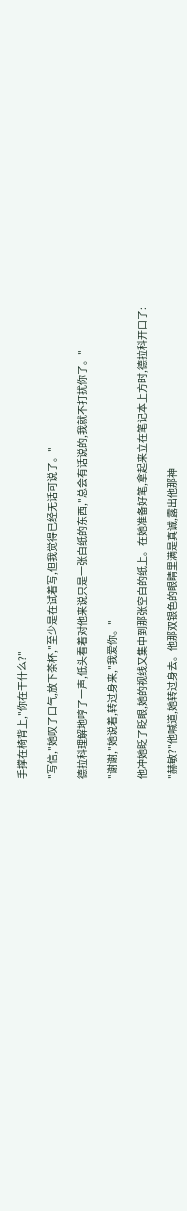手撑在椅背上,"你在干什么?"

"写信,"她叹了口气,放下茶杯,"至少是在试着写,但我觉得已经无话可说了。"

德拉科理解地哼了一声,低头看着对他来说只是一张白纸的东西,"总会有话说的,我就不打扰你了。"

"谢谢,"她说着,转过身来,"我爱你。"

他冲她眨了眨眼,她的视线又集中到那张空白的纸上。在她准备好笔,拿起来立在笔记本上方时,德拉科开口了:

"赫敏?"他喊道,她转过身去。他那双银色的眼睛里满是真诚,露出他那神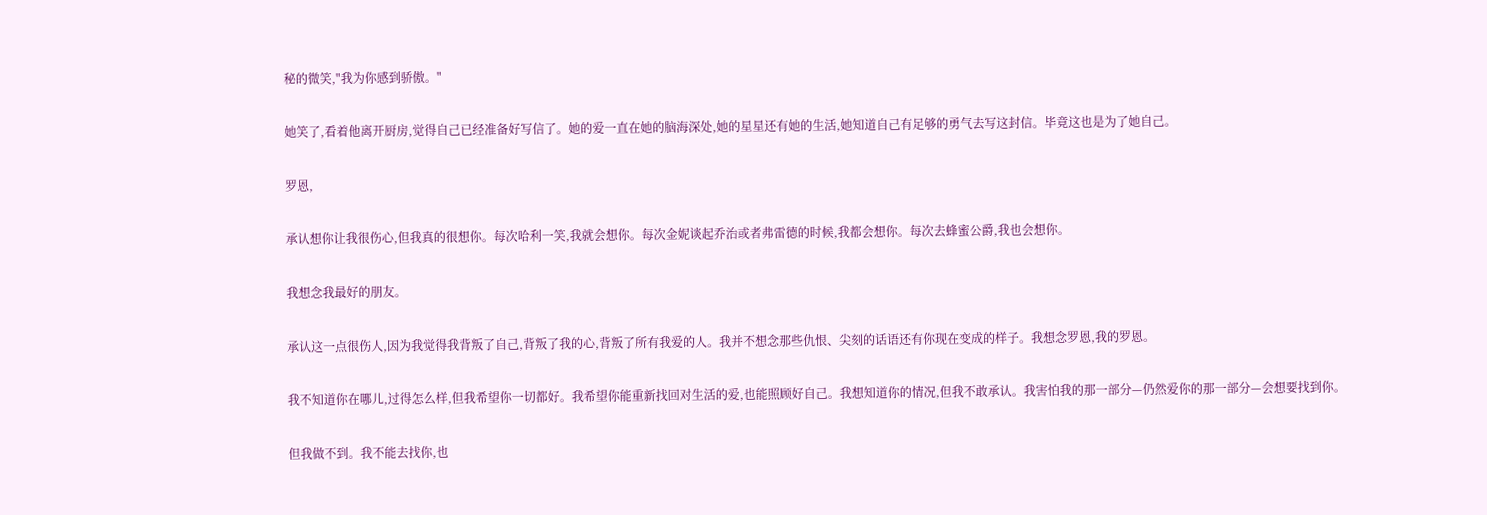秘的微笑,"我为你感到骄傲。"

她笑了,看着他离开厨房,觉得自己已经准备好写信了。她的爱一直在她的脑海深处,她的星星还有她的生活,她知道自己有足够的勇气去写这封信。毕竟这也是为了她自己。

罗恩,

承认想你让我很伤心,但我真的很想你。每次哈利一笑,我就会想你。每次金妮谈起乔治或者弗雷德的时候,我都会想你。每次去蜂蜜公爵,我也会想你。

我想念我最好的朋友。

承认这一点很伤人,因为我觉得我背叛了自己,背叛了我的心,背叛了所有我爱的人。我并不想念那些仇恨、尖刻的话语还有你现在变成的样子。我想念罗恩,我的罗恩。

我不知道你在哪儿,过得怎么样,但我希望你一切都好。我希望你能重新找回对生活的爱,也能照顾好自己。我想知道你的情况,但我不敢承认。我害怕我的那一部分—仍然爱你的那一部分—会想要找到你。

但我做不到。我不能去找你,也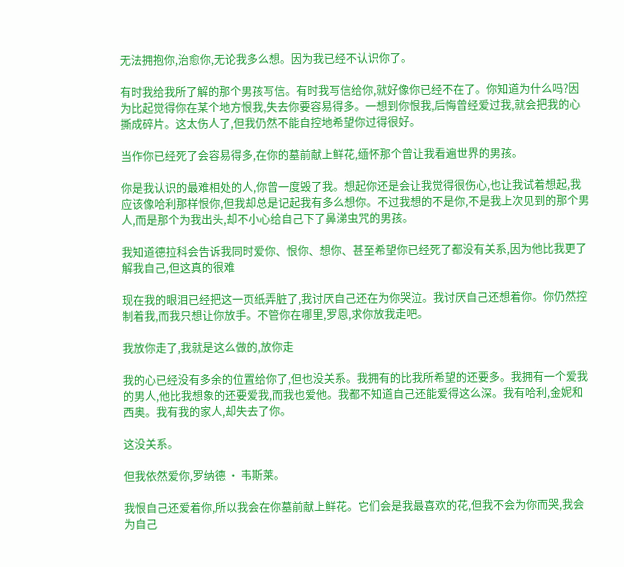无法拥抱你,治愈你,无论我多么想。因为我已经不认识你了。

有时我给我所了解的那个男孩写信。有时我写信给你,就好像你已经不在了。你知道为什么吗?因为比起觉得你在某个地方恨我,失去你要容易得多。一想到你恨我,后悔曾经爱过我,就会把我的心撕成碎片。这太伤人了,但我仍然不能自控地希望你过得很好。

当作你已经死了会容易得多,在你的墓前献上鲜花,缅怀那个曾让我看遍世界的男孩。

你是我认识的最难相处的人,你曾一度毁了我。想起你还是会让我觉得很伤心,也让我试着想起,我应该像哈利那样恨你,但我却总是记起我有多么想你。不过我想的不是你,不是我上次见到的那个男人,而是那个为我出头,却不小心给自己下了鼻涕虫咒的男孩。

我知道德拉科会告诉我同时爱你、恨你、想你、甚至希望你已经死了都没有关系,因为他比我更了解我自己,但这真的很难

现在我的眼泪已经把这一页纸弄脏了,我讨厌自己还在为你哭泣。我讨厌自己还想着你。你仍然控制着我,而我只想让你放手。不管你在哪里,罗恩,求你放我走吧。

我放你走了,我就是这么做的,放你走

我的心已经没有多余的位置给你了,但也没关系。我拥有的比我所希望的还要多。我拥有一个爱我的男人,他比我想象的还要爱我,而我也爱他。我都不知道自己还能爱得这么深。我有哈利,金妮和西奥。我有我的家人,却失去了你。

这没关系。

但我依然爱你,罗纳德 · 韦斯莱。

我恨自己还爱着你,所以我会在你墓前献上鲜花。它们会是我最喜欢的花,但我不会为你而哭,我会为自己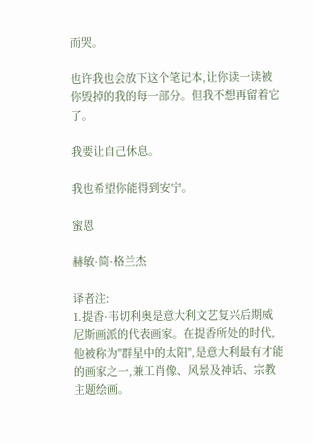而哭。

也许我也会放下这个笔记本,让你读一读被你毁掉的我的每一部分。但我不想再留着它了。

我要让自己休息。

我也希望你能得到安宁。

蜜恩

赫敏·简·格兰杰

译者注:
1.提香·韦切利奥是意大利文艺复兴后期威尼斯画派的代表画家。在提香所处的时代,他被称为"群星中的太阳",是意大利最有才能的画家之一,兼工肖像、风景及神话、宗教主题绘画。